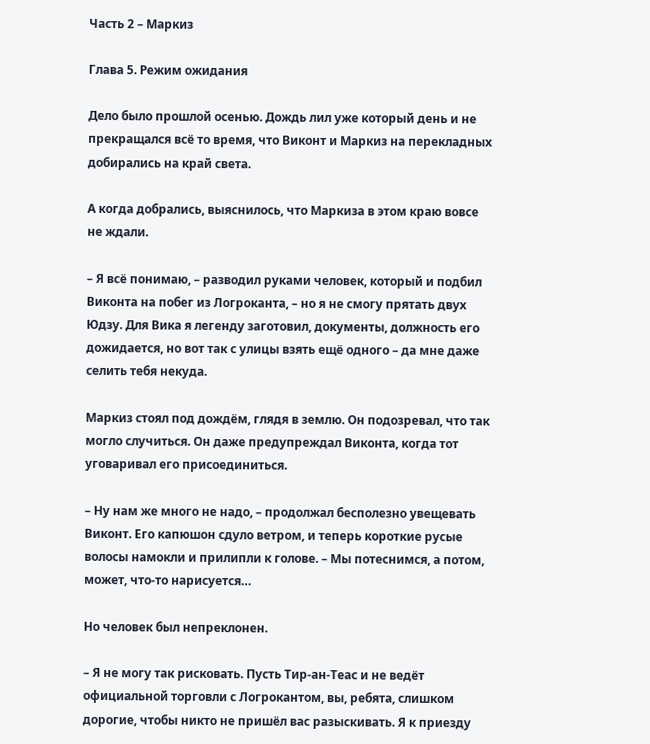Часть 2 – Маркиз

Глава 5. Режим ожидания

Дело было прошлой осенью. Дождь лил уже который день и не прекращался всё то время, что Виконт и Маркиз на перекладных добирались на край света.

А когда добрались, выяснилось, что Маркиза в этом краю вовсе не ждали.

– Я всё понимаю, – разводил руками человек, который и подбил Виконта на побег из Логроканта, – но я не смогу прятать двух Юдзу. Для Вика я легенду заготовил, документы, должность его дожидается, но вот так с улицы взять ещё одного – да мне даже селить тебя некуда.

Маркиз стоял под дождём, глядя в землю. Он подозревал, что так могло случиться. Он даже предупреждал Виконта, когда тот уговаривал его присоединиться.

– Ну нам же много не надо, – продолжал бесполезно увещевать Виконт. Его капюшон сдуло ветром, и теперь короткие русые волосы намокли и прилипли к голове. – Мы потеснимся, а потом, может, что-то нарисуется…

Но человек был непреклонен.

– Я не могу так рисковать. Пусть Тир-ан-Теас и не ведёт официальной торговли с Логрокантом, вы, ребята, слишком дорогие, чтобы никто не пришёл вас разыскивать. Я к приезду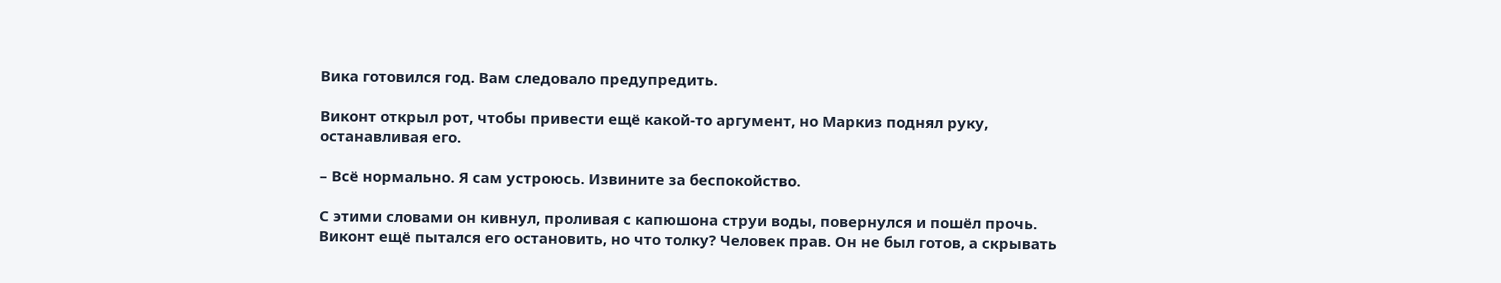Вика готовился год. Вам следовало предупредить.

Виконт открыл рот, чтобы привести ещё какой-то аргумент, но Маркиз поднял руку, останавливая его.

– Всё нормально. Я сам устроюсь. Извините за беспокойство.

С этими словами он кивнул, проливая с капюшона струи воды, повернулся и пошёл прочь. Виконт ещё пытался его остановить, но что толку? Человек прав. Он не был готов, а скрывать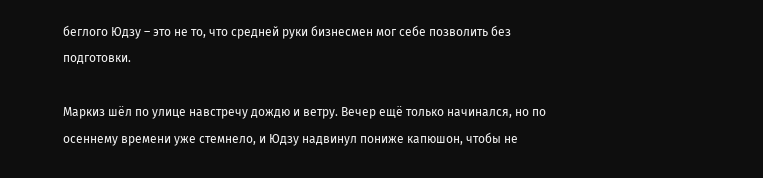беглого Юдзу – это не то, что средней руки бизнесмен мог себе позволить без подготовки.

Маркиз шёл по улице навстречу дождю и ветру. Вечер ещё только начинался, но по осеннему времени уже стемнело, и Юдзу надвинул пониже капюшон, чтобы не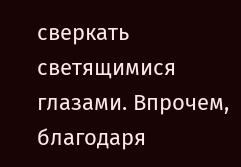сверкать светящимися глазами. Впрочем, благодаря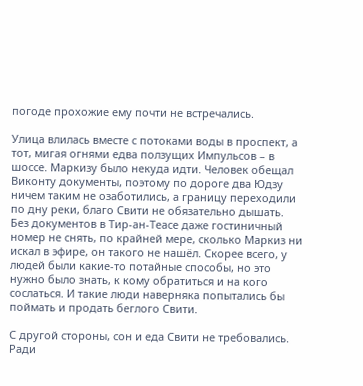погоде прохожие ему почти не встречались.

Улица влилась вместе с потоками воды в проспект, а тот, мигая огнями едва ползущих Импульсов – в шоссе. Маркизу было некуда идти. Человек обещал Виконту документы, поэтому по дороге два Юдзу ничем таким не озаботились, а границу переходили по дну реки, благо Свити не обязательно дышать. Без документов в Тир-ан-Теасе даже гостиничный номер не снять, по крайней мере, сколько Маркиз ни искал в эфире, он такого не нашёл. Скорее всего, у людей были какие-то потайные способы, но это нужно было знать, к кому обратиться и на кого сослаться. И такие люди наверняка попытались бы поймать и продать беглого Свити.

С другой стороны, сон и еда Свити не требовались. Ради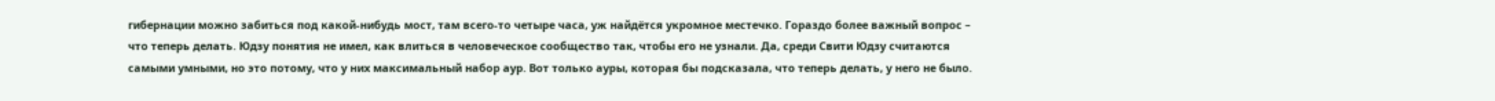гибернации можно забиться под какой-нибудь мост, там всего-то четыре часа, уж найдётся укромное местечко. Гораздо более важный вопрос – что теперь делать. Юдзу понятия не имел, как влиться в человеческое сообщество так, чтобы его не узнали. Да, среди Свити Юдзу считаются самыми умными, но это потому, что у них максимальный набор аур. Вот только ауры, которая бы подсказала, что теперь делать, у него не было.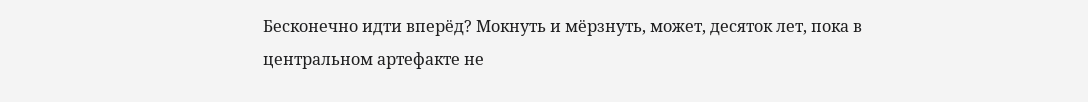Бесконечно идти вперёд? Мокнуть и мёрзнуть, может, десяток лет, пока в центральном артефакте не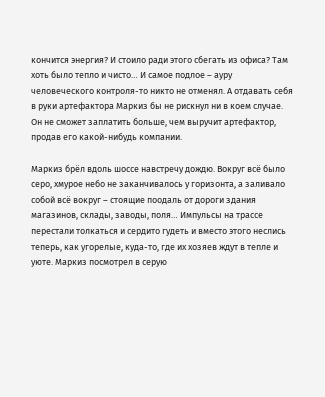кончится энергия? И стоило ради этого сбегать из офиса? Там хоть было тепло и чисто… И самое подлое – ауру человеческого контроля-то никто не отменял. А отдавать себя в руки артефактора Маркиз бы не рискнул ни в коем случае. Он не сможет заплатить больше, чем выручит артефактор, продав его какой-нибудь компании.

Маркиз брёл вдоль шоссе навстречу дождю. Вокруг всё было серо, хмурое небо не заканчивалось у горизонта, а заливало собой всё вокруг – стоящие поодаль от дороги здания магазинов, склады, заводы, поля… Импульсы на трассе перестали толкаться и сердито гудеть и вместо этого неслись теперь, как угорелые, куда-то, где их хозяев ждут в тепле и уюте. Маркиз посмотрел в серую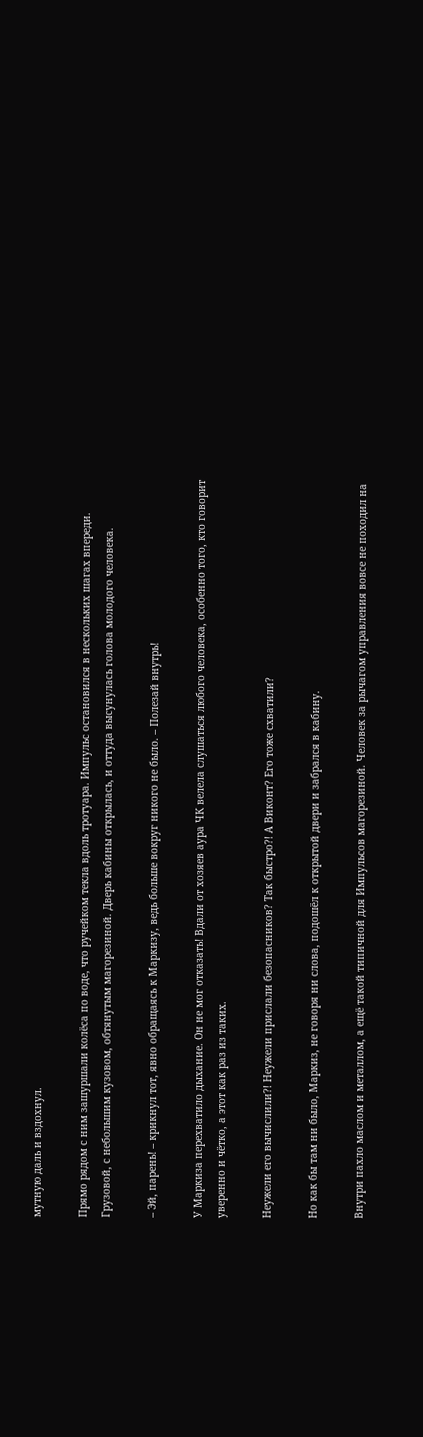мутную даль и вздохнул.

Прямо рядом с ним зашуршали колёса по воде, что ручейком текла вдоль тротуара. Импульс остановился в нескольких шагах впереди. Грузовой, с небольшим кузовом, обтянутым магорезиной. Дверь кабины открылась, и оттуда высунулась голова молодого человека.

– Эй, парень! – крикнул тот, явно обращаясь к Маркизу, ведь больше вокруг никого не было. – Полезай внутрь!

У Маркиза перехватило дыхание. Он не мог отказать! Вдали от хозяев аура ЧК велела слушаться любого человека, особенно того, кто говорит уверенно и чётко, а этот как раз из таких.

Неужели его вычислили?! Неужели прислали безопасников? Так быстро?! А Виконт? Его тоже схватили?

Но как бы там ни было, Маркиз, не говоря ни слова, подошёл к открытой двери и забрался в кабину.

Внутри пахло маслом и металлом, а ещё такой типичной для Импульсов магорезиной. Человек за рычагом управления вовсе не походил на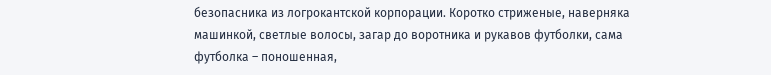безопасника из логрокантской корпорации. Коротко стриженые, наверняка машинкой, светлые волосы, загар до воротника и рукавов футболки, сама футболка – поношенная,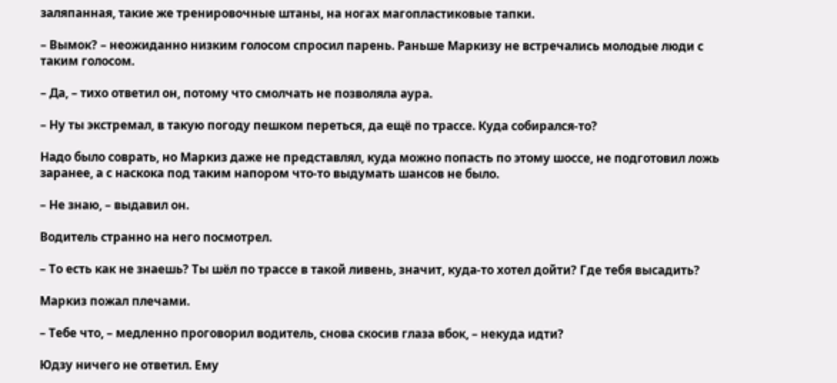заляпанная, такие же тренировочные штаны, на ногах магопластиковые тапки.

– Вымок? – неожиданно низким голосом спросил парень. Раньше Маркизу не встречались молодые люди с таким голосом.

– Да, – тихо ответил он, потому что смолчать не позволяла аура.

– Ну ты экстремал, в такую погоду пешком переться, да ещё по трассе. Куда собирался-то?

Надо было соврать, но Маркиз даже не представлял, куда можно попасть по этому шоссе, не подготовил ложь заранее, а с наскока под таким напором что-то выдумать шансов не было.

– Не знаю, – выдавил он.

Водитель странно на него посмотрел.

– То есть как не знаешь? Ты шёл по трассе в такой ливень, значит, куда-то хотел дойти? Где тебя высадить?

Маркиз пожал плечами.

– Тебе что, – медленно проговорил водитель, снова скосив глаза вбок, – некуда идти?

Юдзу ничего не ответил. Ему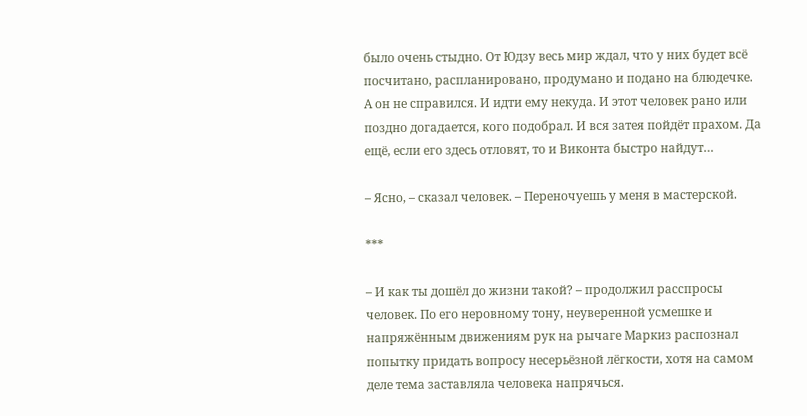было очень стыдно. От Юдзу весь мир ждал, что у них будет всё посчитано, распланировано, продумано и подано на блюдечке. А он не справился. И идти ему некуда. И этот человек рано или поздно догадается, кого подобрал. И вся затея пойдёт прахом. Да ещё, если его здесь отловят, то и Виконта быстро найдут…

– Ясно, – сказал человек. – Переночуешь у меня в мастерской.

***

– И как ты дошёл до жизни такой? – продолжил расспросы человек. По его неровному тону, неуверенной усмешке и напряжённым движениям рук на рычаге Маркиз распознал попытку придать вопросу несерьёзной лёгкости, хотя на самом деле тема заставляла человека напрячься.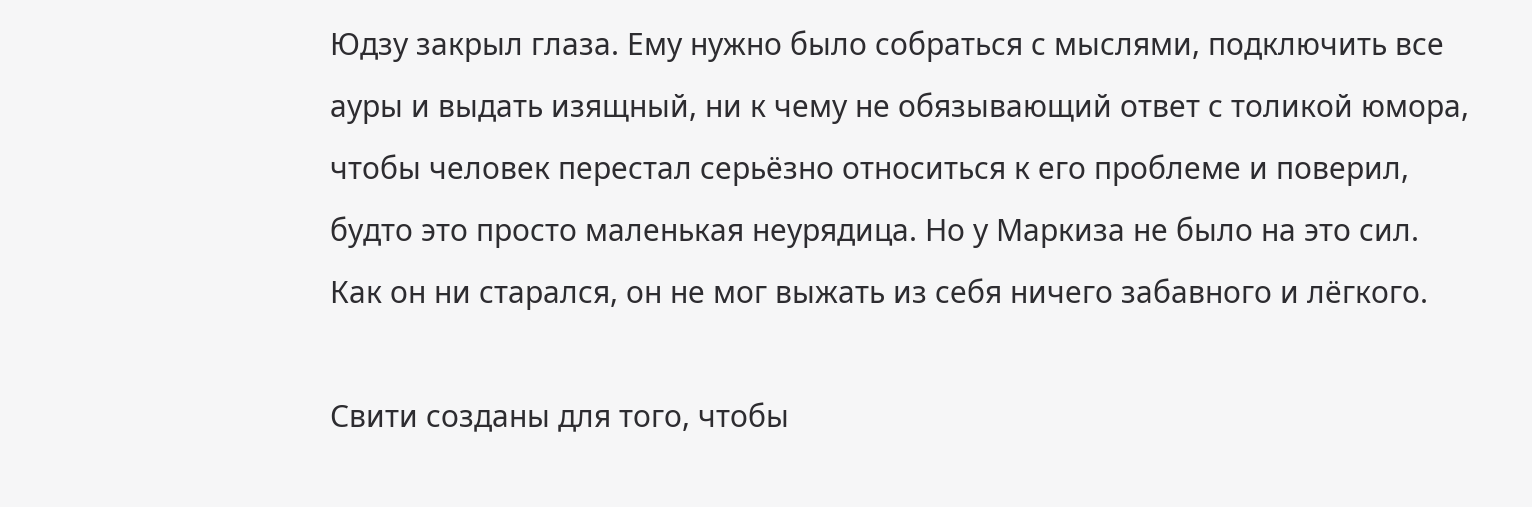Юдзу закрыл глаза. Ему нужно было собраться с мыслями, подключить все ауры и выдать изящный, ни к чему не обязывающий ответ с толикой юмора, чтобы человек перестал серьёзно относиться к его проблеме и поверил, будто это просто маленькая неурядица. Но у Маркиза не было на это сил. Как он ни старался, он не мог выжать из себя ничего забавного и лёгкого.

Свити созданы для того, чтобы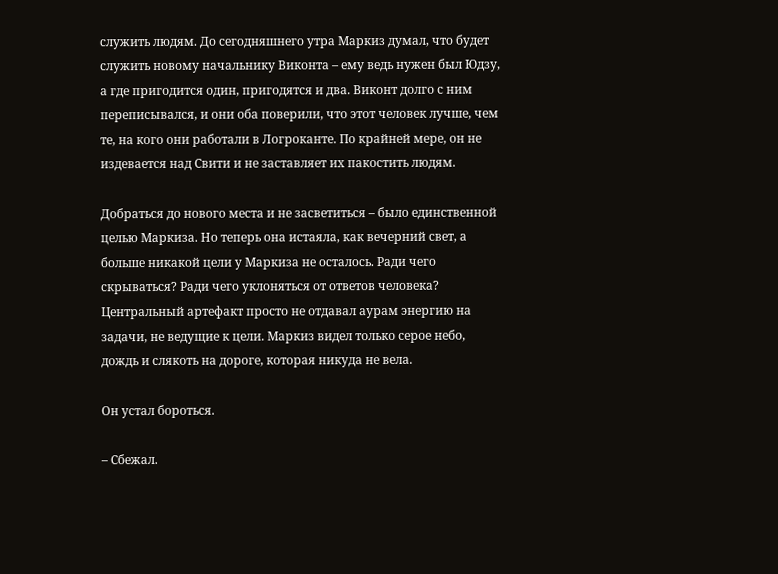служить людям. До сегодняшнего утра Маркиз думал, что будет служить новому начальнику Виконта – ему ведь нужен был Юдзу, а где пригодится один, пригодятся и два. Виконт долго с ним переписывался, и они оба поверили, что этот человек лучше, чем те, на кого они работали в Логроканте. По крайней мере, он не издевается над Свити и не заставляет их пакостить людям.

Добраться до нового места и не засветиться – было единственной целью Маркиза. Но теперь она истаяла, как вечерний свет, а больше никакой цели у Маркиза не осталось. Ради чего скрываться? Ради чего уклоняться от ответов человека? Центральный артефакт просто не отдавал аурам энергию на задачи, не ведущие к цели. Маркиз видел только серое небо, дождь и слякоть на дороге, которая никуда не вела.

Он устал бороться.

– Сбежал.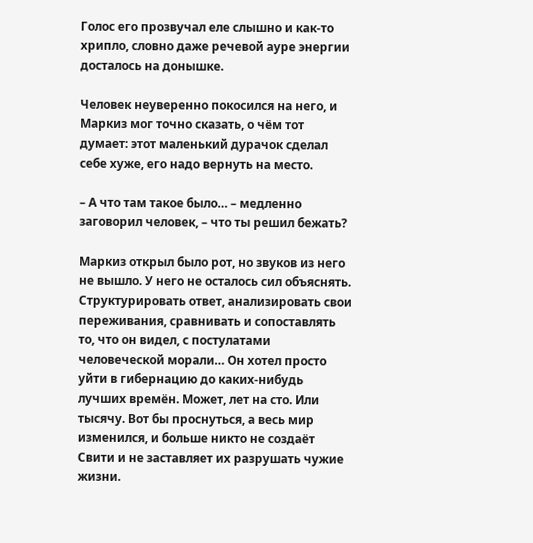Голос его прозвучал еле слышно и как-то хрипло, словно даже речевой ауре энергии досталось на донышке.

Человек неуверенно покосился на него, и Маркиз мог точно сказать, о чём тот думает: этот маленький дурачок сделал себе хуже, его надо вернуть на место.

– А что там такое было… – медленно заговорил человек, – что ты решил бежать?

Маркиз открыл было рот, но звуков из него не вышло. У него не осталось сил объяснять. Структурировать ответ, анализировать свои переживания, сравнивать и сопоставлять то, что он видел, с постулатами человеческой морали… Он хотел просто уйти в гибернацию до каких-нибудь лучших времён. Может, лет на сто. Или тысячу. Вот бы проснуться, а весь мир изменился, и больше никто не создаёт Свити и не заставляет их разрушать чужие жизни.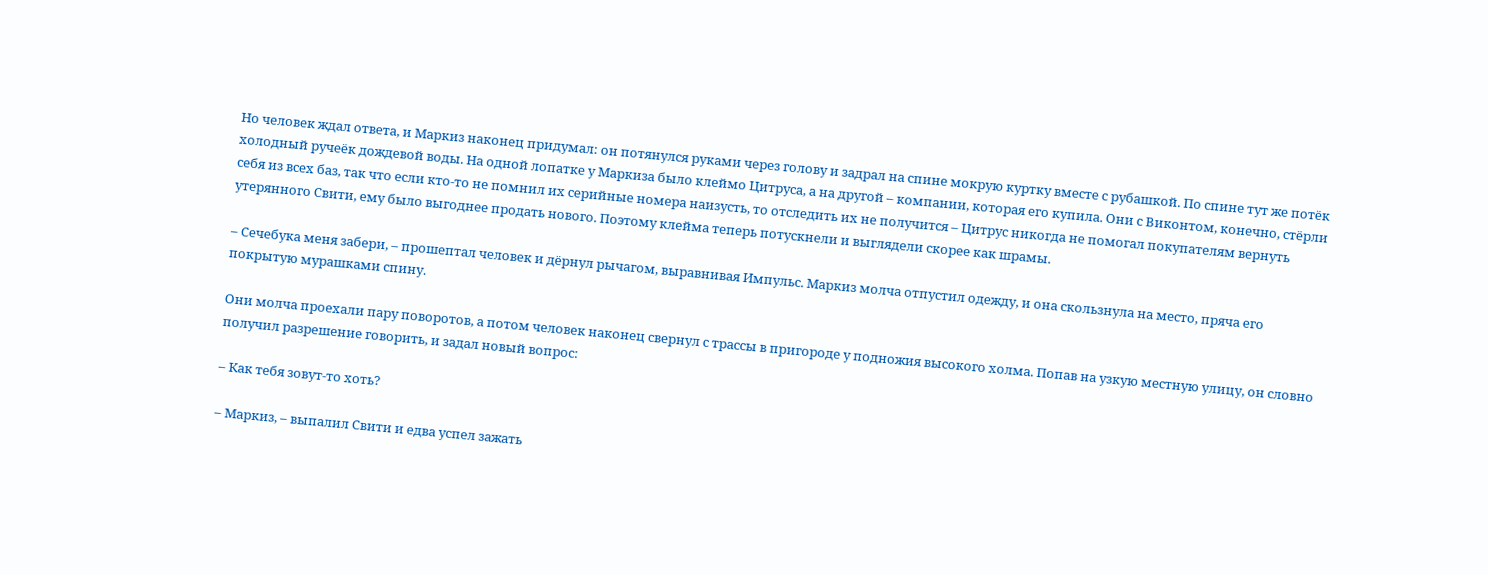Но человек ждал ответа, и Маркиз наконец придумал: он потянулся руками через голову и задрал на спине мокрую куртку вместе с рубашкой. По спине тут же потёк холодный ручеёк дождевой воды. На одной лопатке у Маркиза было клеймо Цитруса, а на другой – компании, которая его купила. Они с Виконтом, конечно, стёрли себя из всех баз, так что если кто-то не помнил их серийные номера наизусть, то отследить их не получится – Цитрус никогда не помогал покупателям вернуть утерянного Свити, ему было выгоднее продать нового. Поэтому клейма теперь потускнели и выглядели скорее как шрамы.

– Сечебука меня забери, – прошептал человек и дёрнул рычагом, выравнивая Импульс. Маркиз молча отпустил одежду, и она скользнула на место, пряча его покрытую мурашками спину.

Они молча проехали пару поворотов, а потом человек наконец свернул с трассы в пригороде у подножия высокого холма. Попав на узкую местную улицу, он словно получил разрешение говорить, и задал новый вопрос:

– Как тебя зовут-то хоть?

– Маркиз, – выпалил Свити и едва успел зажать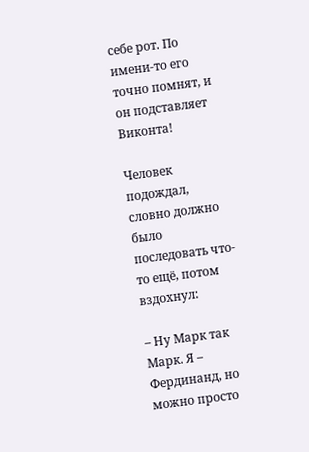себе рот. По имени-то его точно помнят, и он подставляет Виконта!

Человек подождал, словно должно было последовать что-то ещё, потом вздохнул:

– Ну Марк так Марк. Я – Фердинанд, но можно просто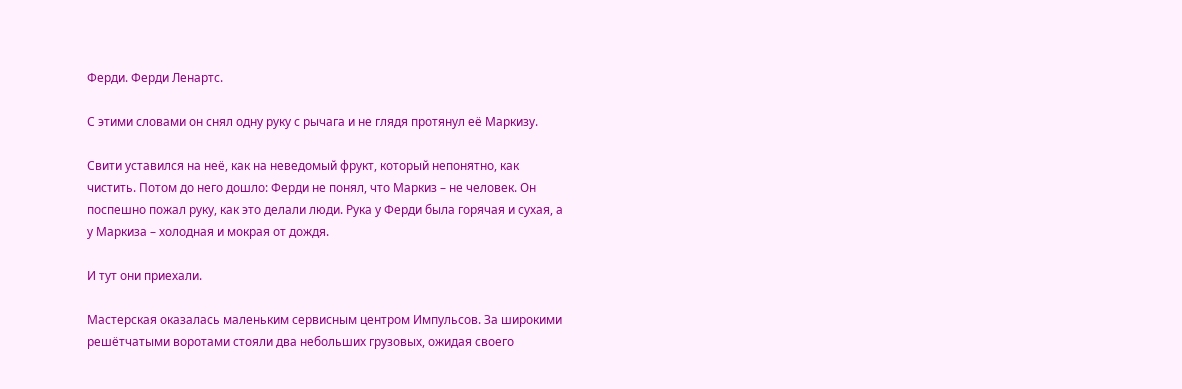Ферди. Ферди Ленартс.

С этими словами он снял одну руку с рычага и не глядя протянул её Маркизу.

Свити уставился на неё, как на неведомый фрукт, который непонятно, как чистить. Потом до него дошло: Ферди не понял, что Маркиз – не человек. Он поспешно пожал руку, как это делали люди. Рука у Ферди была горячая и сухая, а у Маркиза – холодная и мокрая от дождя.

И тут они приехали.

Мастерская оказалась маленьким сервисным центром Импульсов. За широкими решётчатыми воротами стояли два небольших грузовых, ожидая своего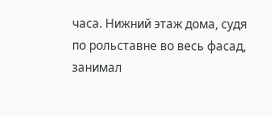часа. Нижний этаж дома, судя по рольставне во весь фасад, занимал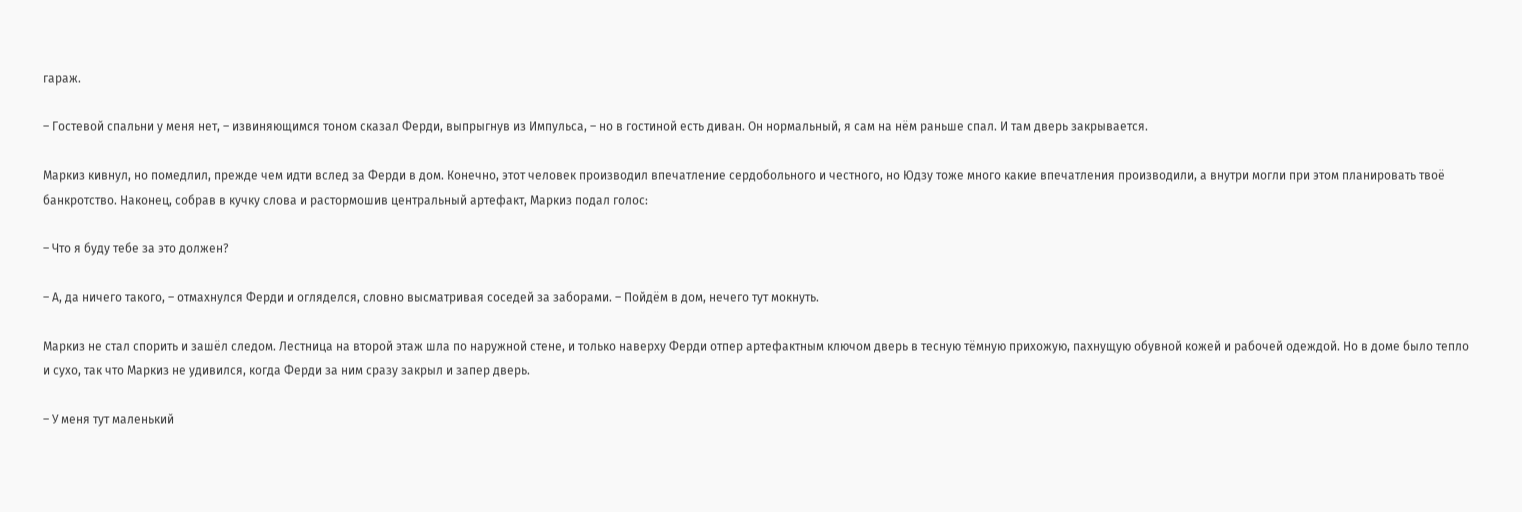гараж.

– Гостевой спальни у меня нет, – извиняющимся тоном сказал Ферди, выпрыгнув из Импульса, – но в гостиной есть диван. Он нормальный, я сам на нём раньше спал. И там дверь закрывается.

Маркиз кивнул, но помедлил, прежде чем идти вслед за Ферди в дом. Конечно, этот человек производил впечатление сердобольного и честного, но Юдзу тоже много какие впечатления производили, а внутри могли при этом планировать твоё банкротство. Наконец, собрав в кучку слова и растормошив центральный артефакт, Маркиз подал голос:

– Что я буду тебе за это должен?

– А, да ничего такого, – отмахнулся Ферди и огляделся, словно высматривая соседей за заборами. – Пойдём в дом, нечего тут мокнуть.

Маркиз не стал спорить и зашёл следом. Лестница на второй этаж шла по наружной стене, и только наверху Ферди отпер артефактным ключом дверь в тесную тёмную прихожую, пахнущую обувной кожей и рабочей одеждой. Но в доме было тепло и сухо, так что Маркиз не удивился, когда Ферди за ним сразу закрыл и запер дверь.

– У меня тут маленький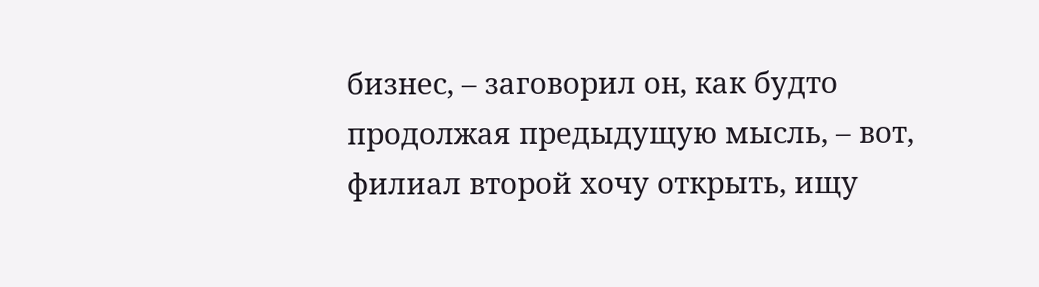бизнес, – заговорил он, как будто продолжая предыдущую мысль, – вот, филиал второй хочу открыть, ищу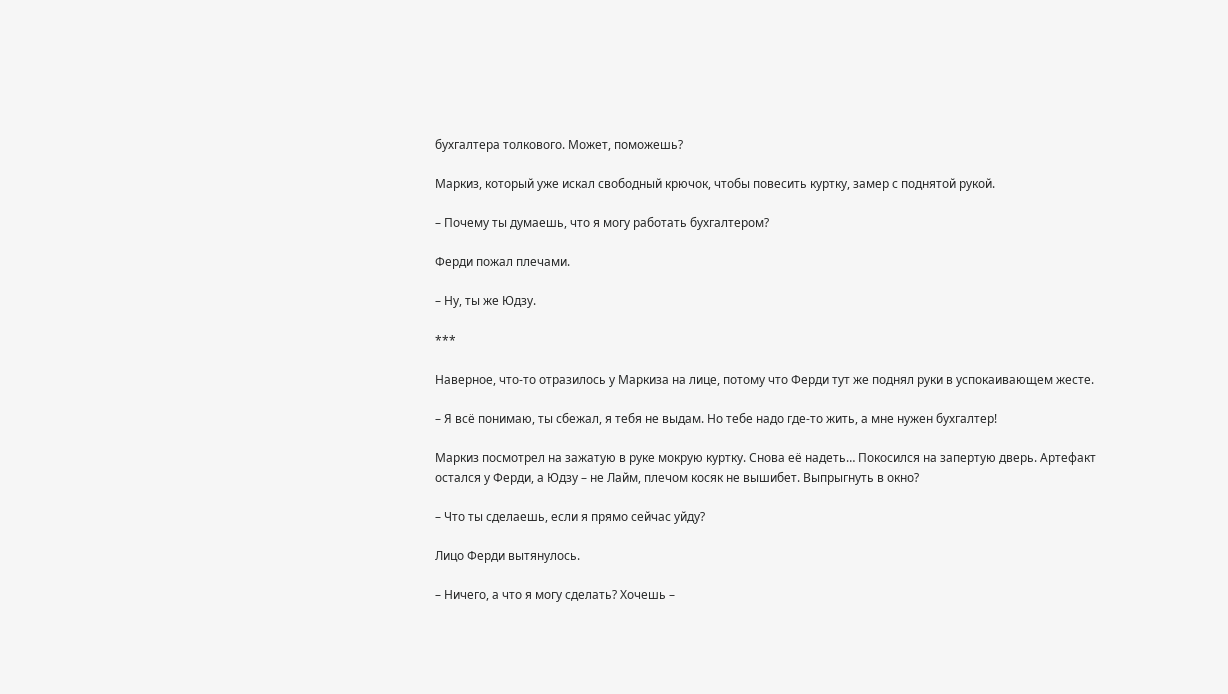бухгалтера толкового. Может, поможешь?

Маркиз, который уже искал свободный крючок, чтобы повесить куртку, замер с поднятой рукой.

– Почему ты думаешь, что я могу работать бухгалтером?

Ферди пожал плечами.

– Ну, ты же Юдзу.

***

Наверное, что-то отразилось у Маркиза на лице, потому что Ферди тут же поднял руки в успокаивающем жесте.

– Я всё понимаю, ты сбежал, я тебя не выдам. Но тебе надо где-то жить, а мне нужен бухгалтер!

Маркиз посмотрел на зажатую в руке мокрую куртку. Снова её надеть… Покосился на запертую дверь. Артефакт остался у Ферди, а Юдзу – не Лайм, плечом косяк не вышибет. Выпрыгнуть в окно?

– Что ты сделаешь, если я прямо сейчас уйду?

Лицо Ферди вытянулось.

– Ничего, а что я могу сделать? Хочешь –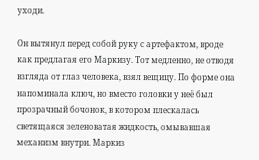уходи.

Он вытянул перед собой руку с артефактом, вроде как предлагая его Маркизу. Тот медленно, не отводя взгляда от глаз человека, взял вещицу. По форме она напоминала ключ, но вместо головки у неё был прозрачный бочонок, в котором плескалась светящаяся зеленоватая жидкость, омывавшая механизм внутри. Маркиз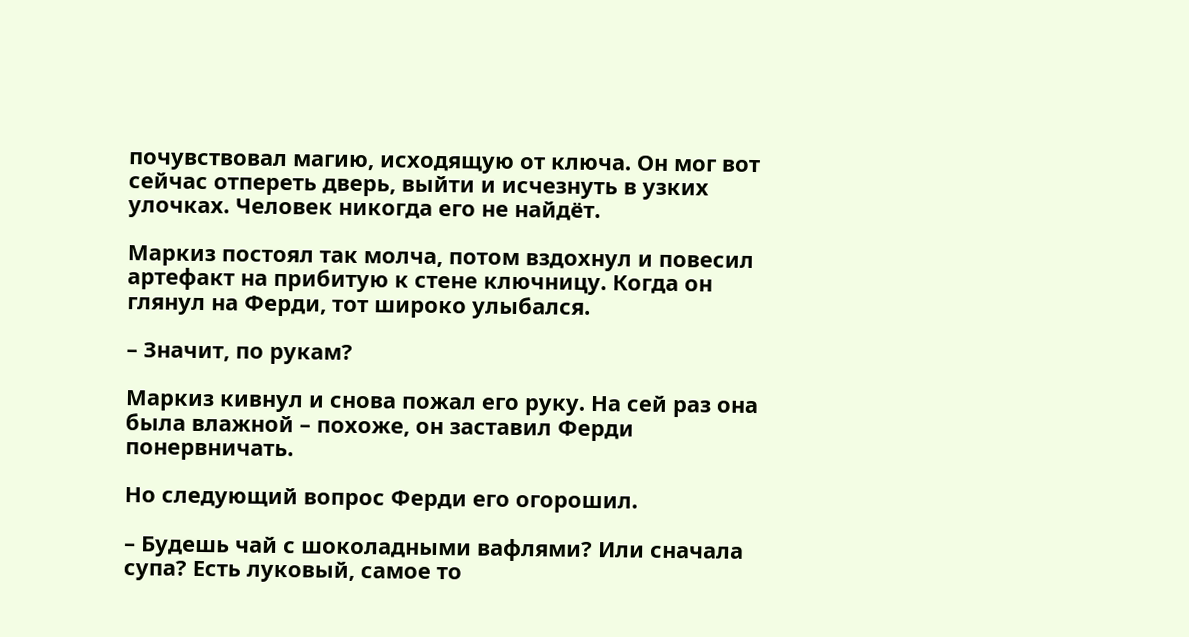почувствовал магию, исходящую от ключа. Он мог вот сейчас отпереть дверь, выйти и исчезнуть в узких улочках. Человек никогда его не найдёт.

Маркиз постоял так молча, потом вздохнул и повесил артефакт на прибитую к стене ключницу. Когда он глянул на Ферди, тот широко улыбался.

– Значит, по рукам?

Маркиз кивнул и снова пожал его руку. На сей раз она была влажной – похоже, он заставил Ферди понервничать.

Но следующий вопрос Ферди его огорошил.

– Будешь чай с шоколадными вафлями? Или сначала супа? Есть луковый, самое то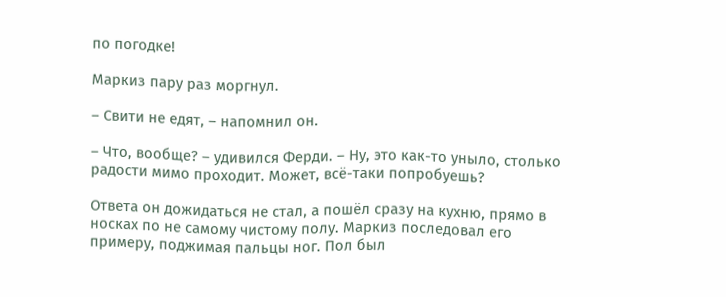по погодке!

Маркиз пару раз моргнул.

– Свити не едят, – напомнил он.

– Что, вообще? – удивился Ферди. – Ну, это как-то уныло, столько радости мимо проходит. Может, всё-таки попробуешь?

Ответа он дожидаться не стал, а пошёл сразу на кухню, прямо в носках по не самому чистому полу. Маркиз последовал его примеру, поджимая пальцы ног. Пол был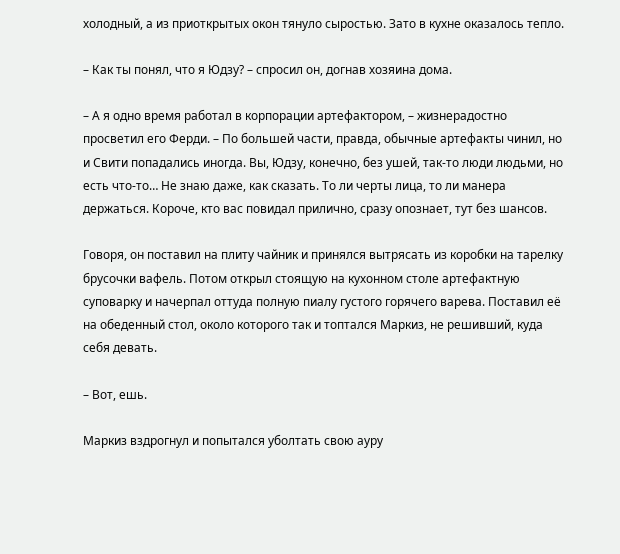холодный, а из приоткрытых окон тянуло сыростью. Зато в кухне оказалось тепло.

– Как ты понял, что я Юдзу? – спросил он, догнав хозяина дома.

– А я одно время работал в корпорации артефактором, – жизнерадостно просветил его Ферди. – По большей части, правда, обычные артефакты чинил, но и Свити попадались иногда. Вы, Юдзу, конечно, без ушей, так-то люди людьми, но есть что-то… Не знаю даже, как сказать. То ли черты лица, то ли манера держаться. Короче, кто вас повидал прилично, сразу опознает, тут без шансов.

Говоря, он поставил на плиту чайник и принялся вытрясать из коробки на тарелку брусочки вафель. Потом открыл стоящую на кухонном столе артефактную суповарку и начерпал оттуда полную пиалу густого горячего варева. Поставил её на обеденный стол, около которого так и топтался Маркиз, не решивший, куда себя девать.

– Вот, ешь.

Маркиз вздрогнул и попытался уболтать свою ауру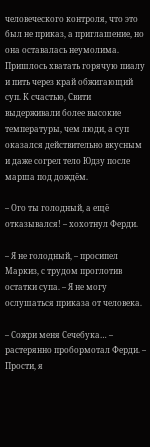человеческого контроля, что это был не приказ, а приглашение, но она оставалась неумолима. Пришлось хватать горячую пиалу и пить через край обжигающий суп. К счастью, Свити выдерживали более высокие температуры, чем люди, а суп оказался действительно вкусным и даже согрел тело Юдзу после марша под дождём.

– Ого ты голодный, а ещё отказывался! – хохотнул Ферди.

– Я не голодный, – просипел Маркиз, с трудом проглотив остатки супа. – Я не могу ослушаться приказа от человека.

– Сожри меня Сечебука… – растерянно пробормотал Ферди. – Прости, я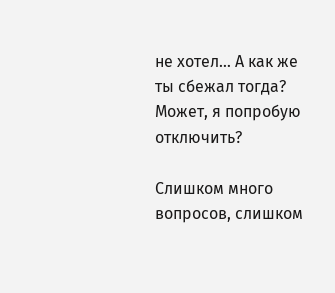не хотел… А как же ты сбежал тогда? Может, я попробую отключить?

Слишком много вопросов, слишком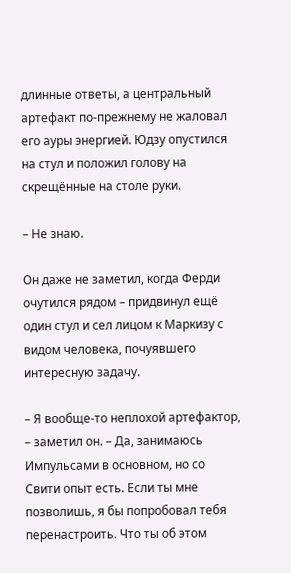длинные ответы, а центральный артефакт по-прежнему не жаловал его ауры энергией. Юдзу опустился на стул и положил голову на скрещённые на столе руки.

– Не знаю.

Он даже не заметил, когда Ферди очутился рядом – придвинул ещё один стул и сел лицом к Маркизу с видом человека, почуявшего интересную задачу.

– Я вообще-то неплохой артефактор, – заметил он. – Да, занимаюсь Импульсами в основном, но со Свити опыт есть. Если ты мне позволишь, я бы попробовал тебя перенастроить. Что ты об этом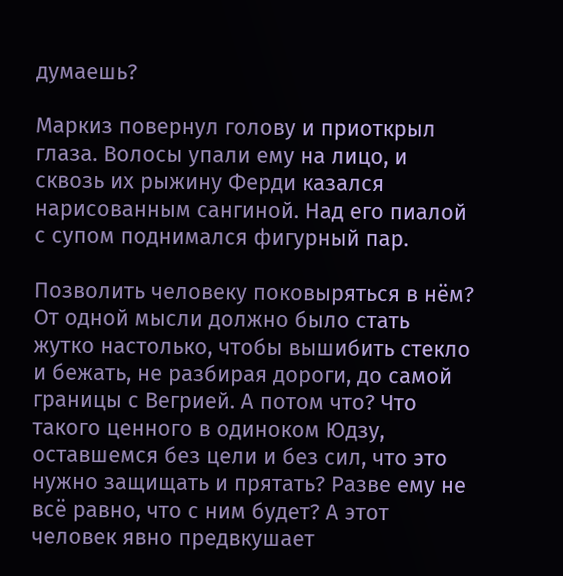думаешь?

Маркиз повернул голову и приоткрыл глаза. Волосы упали ему на лицо, и сквозь их рыжину Ферди казался нарисованным сангиной. Над его пиалой с супом поднимался фигурный пар.

Позволить человеку поковыряться в нём? От одной мысли должно было стать жутко настолько, чтобы вышибить стекло и бежать, не разбирая дороги, до самой границы с Вегрией. А потом что? Что такого ценного в одиноком Юдзу, оставшемся без цели и без сил, что это нужно защищать и прятать? Разве ему не всё равно, что с ним будет? А этот человек явно предвкушает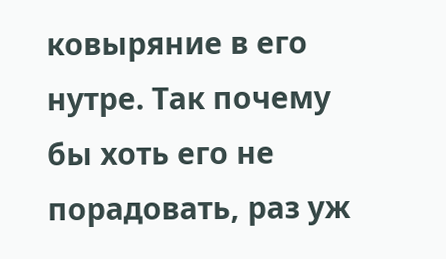ковыряние в его нутре. Так почему бы хоть его не порадовать, раз уж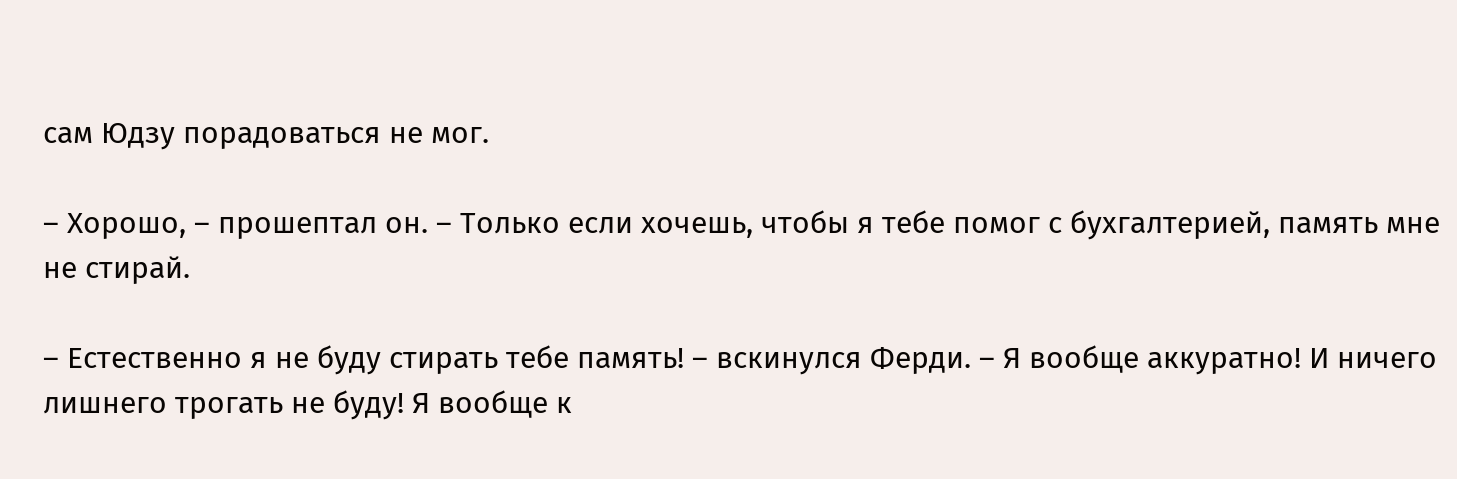сам Юдзу порадоваться не мог.

– Хорошо, – прошептал он. – Только если хочешь, чтобы я тебе помог с бухгалтерией, память мне не стирай.

– Естественно я не буду стирать тебе память! – вскинулся Ферди. – Я вообще аккуратно! И ничего лишнего трогать не буду! Я вообще к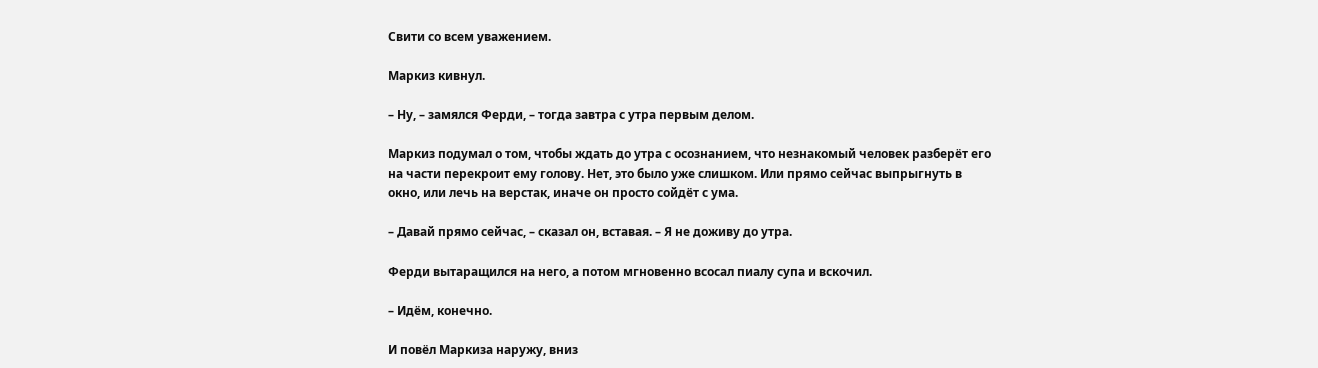Свити со всем уважением.

Маркиз кивнул.

– Ну, – замялся Ферди, – тогда завтра с утра первым делом.

Маркиз подумал о том, чтобы ждать до утра с осознанием, что незнакомый человек разберёт его на части перекроит ему голову. Нет, это было уже слишком. Или прямо сейчас выпрыгнуть в окно, или лечь на верстак, иначе он просто сойдёт с ума.

– Давай прямо сейчас, – сказал он, вставая. – Я не доживу до утра.

Ферди вытаращился на него, а потом мгновенно всосал пиалу супа и вскочил.

– Идём, конечно.

И повёл Маркиза наружу, вниз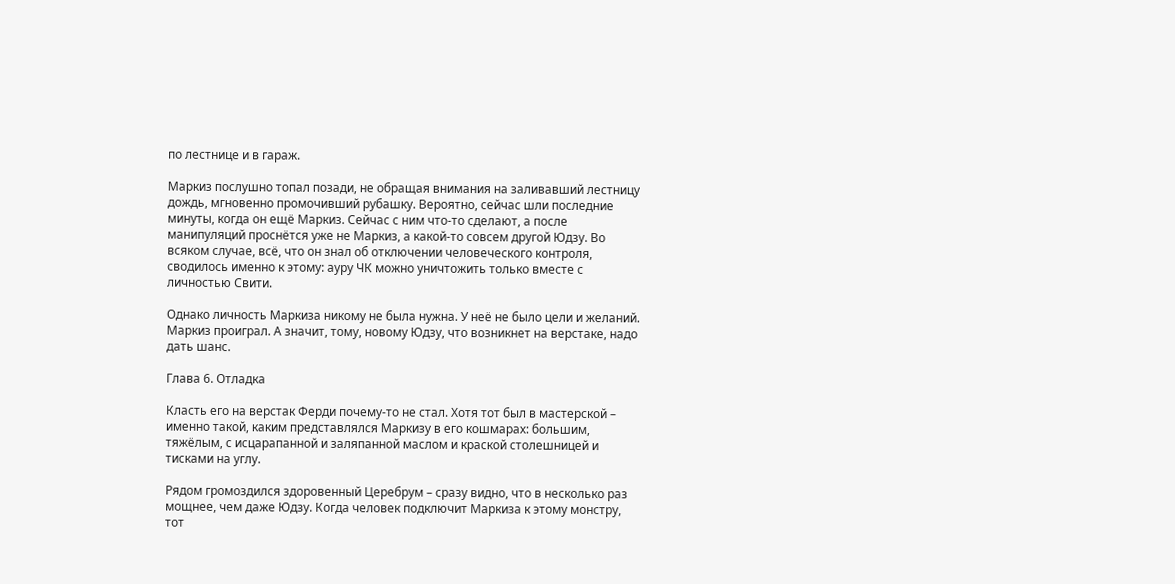по лестнице и в гараж.

Маркиз послушно топал позади, не обращая внимания на заливавший лестницу дождь, мгновенно промочивший рубашку. Вероятно, сейчас шли последние минуты, когда он ещё Маркиз. Сейчас с ним что-то сделают, а после манипуляций проснётся уже не Маркиз, а какой-то совсем другой Юдзу. Во всяком случае, всё, что он знал об отключении человеческого контроля, сводилось именно к этому: ауру ЧК можно уничтожить только вместе с личностью Свити.

Однако личность Маркиза никому не была нужна. У неё не было цели и желаний. Маркиз проиграл. А значит, тому, новому Юдзу, что возникнет на верстаке, надо дать шанс.

Глава 6. Отладка

Класть его на верстак Ферди почему-то не стал. Хотя тот был в мастерской – именно такой, каким представлялся Маркизу в его кошмарах: большим, тяжёлым, с исцарапанной и заляпанной маслом и краской столешницей и тисками на углу.

Рядом громоздился здоровенный Церебрум – сразу видно, что в несколько раз мощнее, чем даже Юдзу. Когда человек подключит Маркиза к этому монстру, тот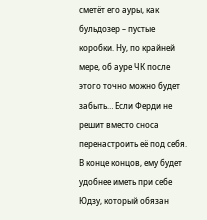сметёт его ауры, как бульдозер – пустые коробки. Ну, по крайней мере, об ауре ЧК после этого точно можно будет забыть… Если Ферди не решит вместо сноса перенастроить её под себя. В конце концов, ему будет удобнее иметь при себе Юдзу, который обязан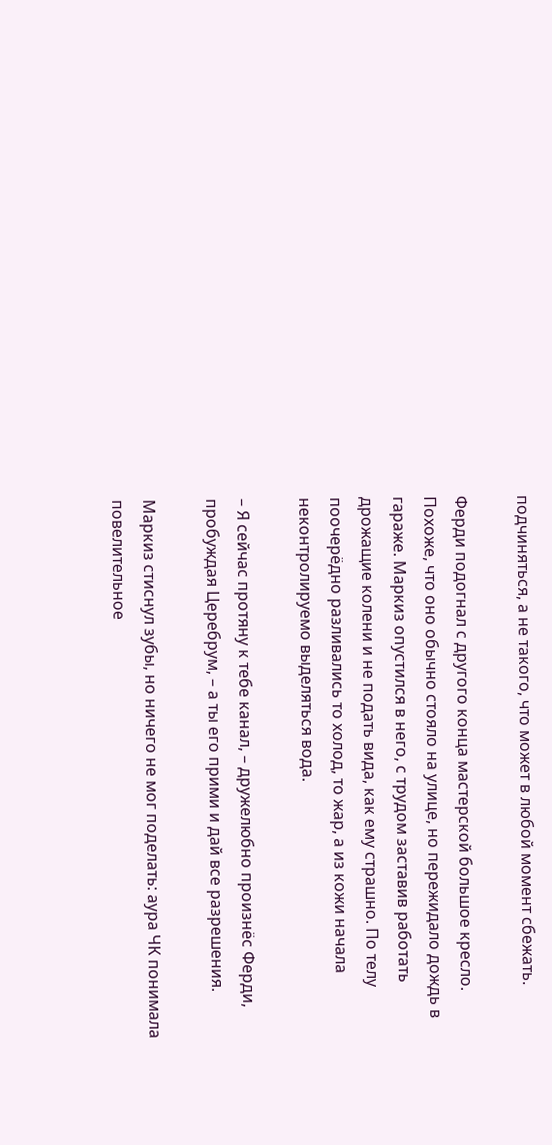подчиняться, а не такого, что может в любой момент сбежать.

Ферди подогнал с другого конца мастерской большое кресло. Похоже, что оно обычно стояло на улице, но пережидало дождь в гараже. Маркиз опустился в него, с трудом заставив работать дрожащие колени и не подать вида, как ему страшно. По телу поочерёдно разливались то холод, то жар, а из кожи начала неконтролируемо выделяться вода.

– Я сейчас протяну к тебе канал, – дружелюбно произнёс Ферди, пробуждая Церебрум, – а ты его прими и дай все разрешения.

Маркиз стиснул зубы, но ничего не мог поделать: аура ЧК понимала повелительное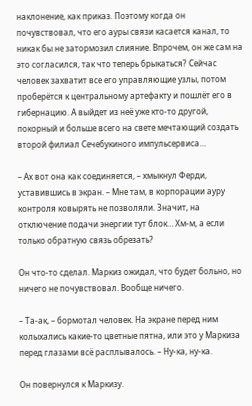наклонение, как приказ. Поэтому когда он почувствовал, что его ауры связи касается канал, то никак бы не затормозил слияние. Впрочем, он же сам на это согласился, так что теперь брыкаться? Сейчас человек захватит все его управляющие узлы, потом проберётся к центральному артефакту и пошлёт его в гибернацию. А выйдет из неё уже кто-то другой, покорный и больше всего на свете мечтающий создать второй филиал Сечебукиного импульсервиса…

– Ах вот она как соединяется, – хмыкнул Ферди, уставившись в экран. – Мне там, в корпорации ауру контроля ковырять не позволяли. Значит, на отключение подачи энергии тут блок… Хм-м, а если только обратную связь обрезать?

Он что-то сделал. Маркиз ожидал, что будет больно, но ничего не почувствовал. Вообще ничего.

– Та-ак, – бормотал человек. На экране перед ним колыхались какие-то цветные пятна, или это у Маркиза перед глазами всё расплывалось. – Ну-ка, ну-ка.

Он повернулся к Маркизу.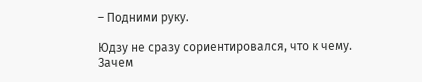– Подними руку.

Юдзу не сразу сориентировался, что к чему. Зачем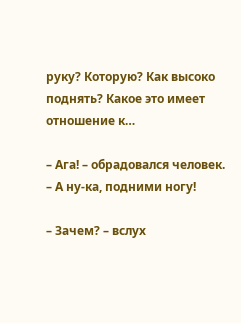руку? Которую? Как высоко поднять? Какое это имеет отношение к…

– Ага! – обрадовался человек. – А ну-ка, подними ногу!

– Зачем? – вслух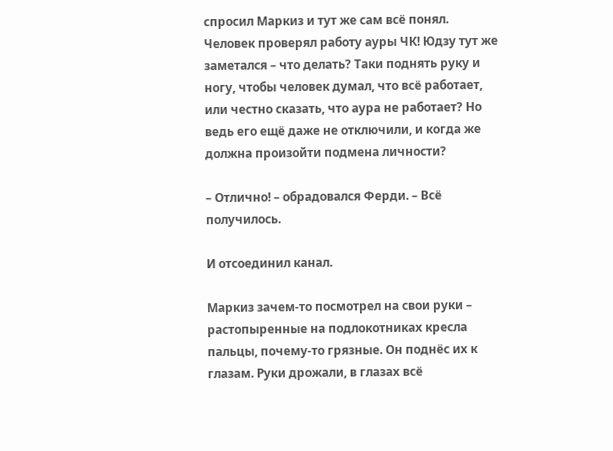спросил Маркиз и тут же сам всё понял. Человек проверял работу ауры ЧК! Юдзу тут же заметался – что делать? Таки поднять руку и ногу, чтобы человек думал, что всё работает, или честно сказать, что аура не работает? Но ведь его ещё даже не отключили, и когда же должна произойти подмена личности?

– Отлично! – обрадовался Ферди. – Всё получилось.

И отсоединил канал.

Маркиз зачем-то посмотрел на свои руки – растопыренные на подлокотниках кресла пальцы, почему-то грязные. Он поднёс их к глазам. Руки дрожали, в глазах всё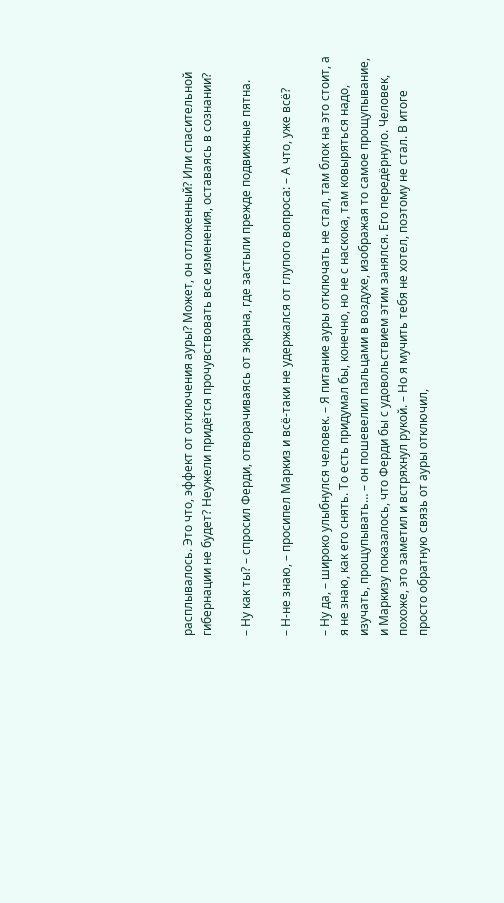расплывалось. Это что, эффект от отключения ауры? Может, он отложенный? Или спасительной гибернации не будет? Неужели придётся прочувствовать все изменения, оставаясь в сознании?

– Ну как ты? – спросил Ферди, отворачиваясь от экрана, где застыли прежде подвижные пятна.

– Н-не знаю, – просипел Маркиз и всё-таки не удержался от глупого вопроса: – А что, уже всё?

– Ну да, – широко улыбнулся человек. – Я питание ауры отключать не стал, там блок на это стоит, а я не знаю, как его снять. То есть придумал бы, конечно, но не с наскока, там ковыряться надо, изучать, прощупывать… – он пошевелил пальцами в воздухе, изображая то самое прощупывание, и Маркизу показалось, что Ферди бы с удовольствием этим занялся. Его передёрнуло. Человек, похоже, это заметил и встряхнул рукой. – Но я мучить тебя не хотел, поэтому не стал. В итоге просто обратную связь от ауры отключил,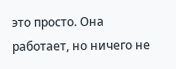это просто. Она работает, но ничего не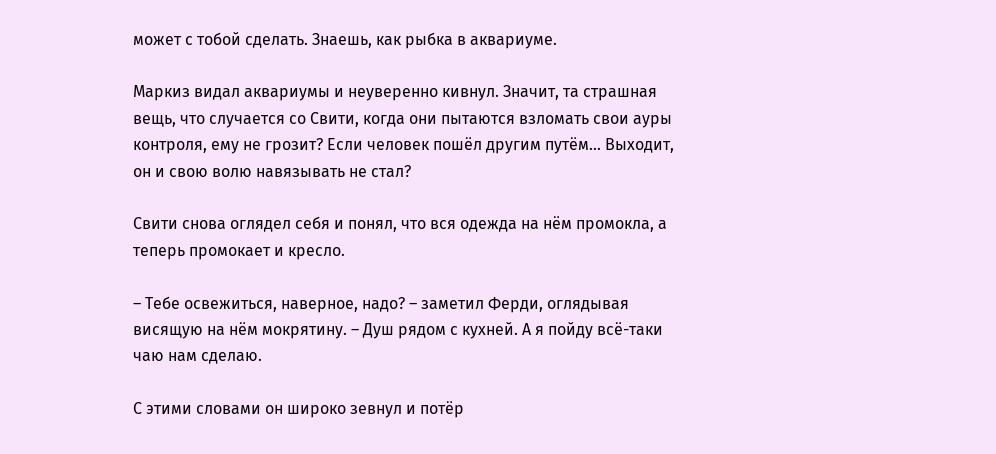может с тобой сделать. Знаешь, как рыбка в аквариуме.

Маркиз видал аквариумы и неуверенно кивнул. Значит, та страшная вещь, что случается со Свити, когда они пытаются взломать свои ауры контроля, ему не грозит? Если человек пошёл другим путём… Выходит, он и свою волю навязывать не стал?

Свити снова оглядел себя и понял, что вся одежда на нём промокла, а теперь промокает и кресло.

– Тебе освежиться, наверное, надо? – заметил Ферди, оглядывая висящую на нём мокрятину. – Душ рядом с кухней. А я пойду всё-таки чаю нам сделаю.

С этими словами он широко зевнул и потёр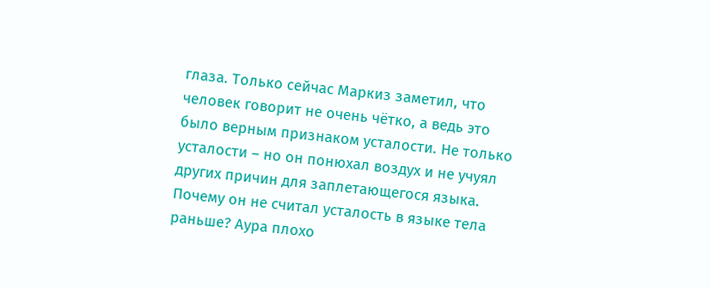глаза. Только сейчас Маркиз заметил, что человек говорит не очень чётко, а ведь это было верным признаком усталости. Не только усталости – но он понюхал воздух и не учуял других причин для заплетающегося языка. Почему он не считал усталость в языке тела раньше? Аура плохо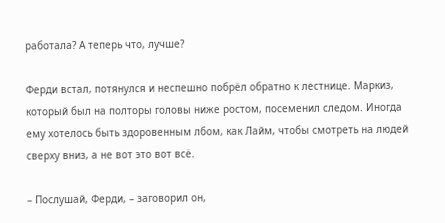работала? А теперь что, лучше?

Ферди встал, потянулся и неспешно побрёл обратно к лестнице. Маркиз, который был на полторы головы ниже ростом, посеменил следом. Иногда ему хотелось быть здоровенным лбом, как Лайм, чтобы смотреть на людей сверху вниз, а не вот это вот всё.

– Послушай, Ферди, – заговорил он,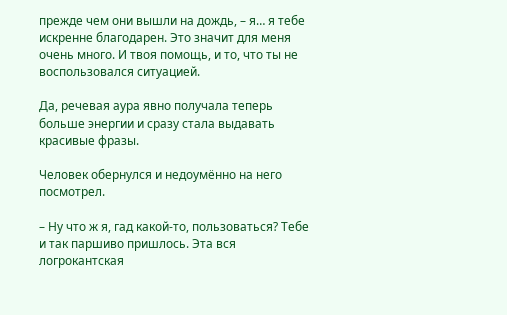прежде чем они вышли на дождь, – я… я тебе искренне благодарен. Это значит для меня очень много. И твоя помощь, и то, что ты не воспользовался ситуацией.

Да, речевая аура явно получала теперь больше энергии и сразу стала выдавать красивые фразы.

Человек обернулся и недоумённо на него посмотрел.

– Ну что ж я, гад какой-то, пользоваться? Тебе и так паршиво пришлось. Эта вся логрокантская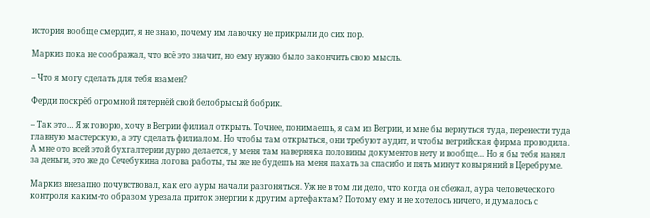история вообще смердит, я не знаю, почему им лавочку не прикрыли до сих пор.

Маркиз пока не соображал, что всё это значит, но ему нужно было закончить свою мысль.

– Что я могу сделать для тебя взамен?

Ферди поскрёб огромной пятернёй свой белобрысый бобрик.

– Так это… Я ж говорю, хочу в Вегрии филиал открыть. Точнее, понимаешь, я сам из Вегрии, и мне бы вернуться туда, перенести туда главную мастерскую, а эту сделать филиалом. Но чтобы там открыться, они требуют аудит, и чтобы вегрийская фирма проводила. А мне ото всей этой бухгалтерии дурно делается, у меня там наверняка половины документов нету и вообще… Но я бы тебя нанял за деньги, это же до Сечебукина логова работы, ты же не будешь на меня пахать за спасибо и пять минут ковыряний в Церебруме.

Маркиз внезапно почувствовал, как его ауры начали разгоняться. Уж не в том ли дело, что когда он сбежал, аура человеческого контроля каким-то образом урезала приток энергии к другим артефактам? Потому ему и не хотелось ничего, и думалось с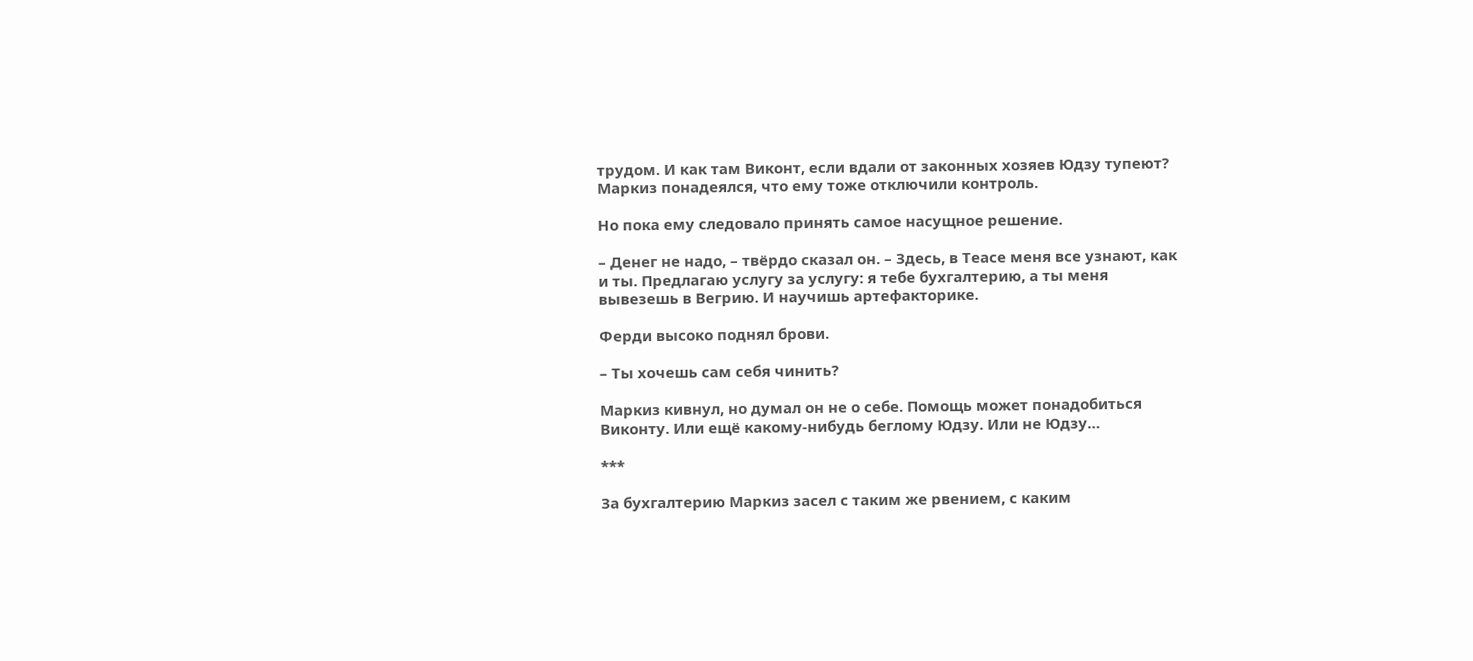трудом. И как там Виконт, если вдали от законных хозяев Юдзу тупеют? Маркиз понадеялся, что ему тоже отключили контроль.

Но пока ему следовало принять самое насущное решение.

– Денег не надо, – твёрдо сказал он. – Здесь, в Теасе меня все узнают, как и ты. Предлагаю услугу за услугу: я тебе бухгалтерию, а ты меня вывезешь в Вегрию. И научишь артефакторике.

Ферди высоко поднял брови.

– Ты хочешь сам себя чинить?

Маркиз кивнул, но думал он не о себе. Помощь может понадобиться Виконту. Или ещё какому-нибудь беглому Юдзу. Или не Юдзу…

***

За бухгалтерию Маркиз засел с таким же рвением, с каким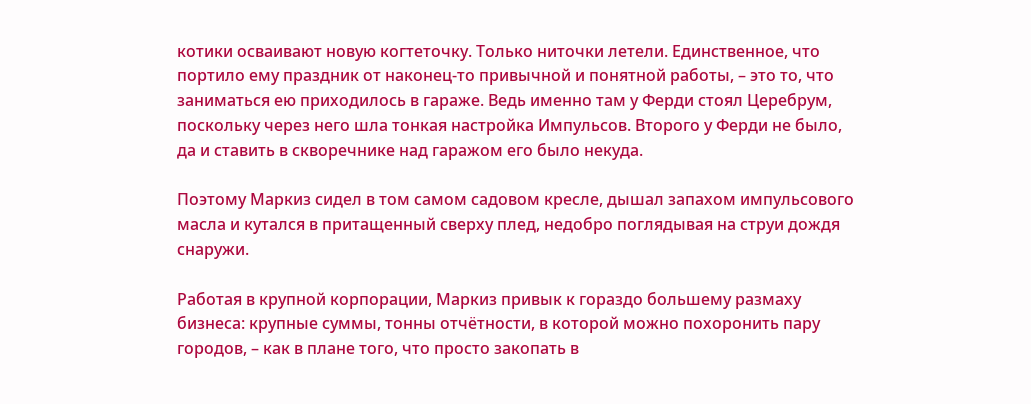котики осваивают новую когтеточку. Только ниточки летели. Единственное, что портило ему праздник от наконец-то привычной и понятной работы, – это то, что заниматься ею приходилось в гараже. Ведь именно там у Ферди стоял Церебрум, поскольку через него шла тонкая настройка Импульсов. Второго у Ферди не было, да и ставить в скворечнике над гаражом его было некуда.

Поэтому Маркиз сидел в том самом садовом кресле, дышал запахом импульсового масла и кутался в притащенный сверху плед, недобро поглядывая на струи дождя снаружи.

Работая в крупной корпорации, Маркиз привык к гораздо большему размаху бизнеса: крупные суммы, тонны отчётности, в которой можно похоронить пару городов, – как в плане того, что просто закопать в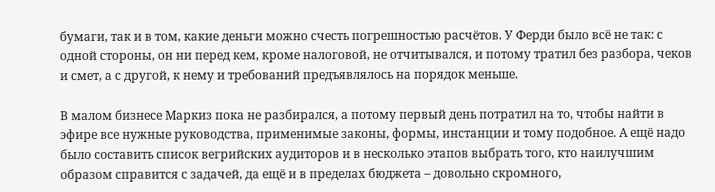бумаги, так и в том, какие деньги можно счесть погрешностью расчётов. У Ферди было всё не так: с одной стороны, он ни перед кем, кроме налоговой, не отчитывался, и потому тратил без разбора, чеков и смет, а с другой, к нему и требований предъявлялось на порядок меньше.

В малом бизнесе Маркиз пока не разбирался, а потому первый день потратил на то, чтобы найти в эфире все нужные руководства, применимые законы, формы, инстанции и тому подобное. А ещё надо было составить список вегрийских аудиторов и в несколько этапов выбрать того, кто наилучшим образом справится с задачей, да ещё и в пределах бюджета – довольно скромного,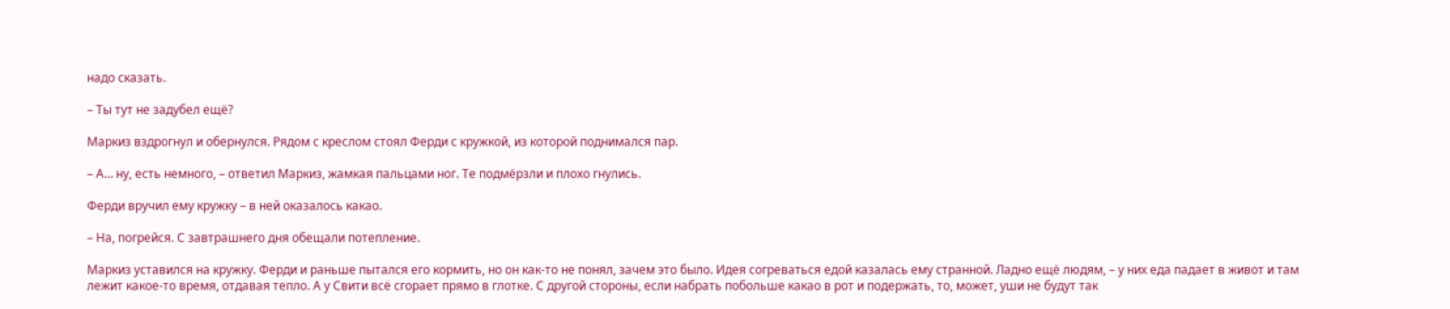надо сказать.

– Ты тут не задубел ещё?

Маркиз вздрогнул и обернулся. Рядом с креслом стоял Ферди с кружкой, из которой поднимался пар.

– А… ну, есть немного, – ответил Маркиз, жамкая пальцами ног. Те подмёрзли и плохо гнулись.

Ферди вручил ему кружку – в ней оказалось какао.

– На, погрейся. С завтрашнего дня обещали потепление.

Маркиз уставился на кружку. Ферди и раньше пытался его кормить, но он как-то не понял, зачем это было. Идея согреваться едой казалась ему странной. Ладно ещё людям, – у них еда падает в живот и там лежит какое-то время, отдавая тепло. А у Свити всё сгорает прямо в глотке. С другой стороны, если набрать побольше какао в рот и подержать, то, может, уши не будут так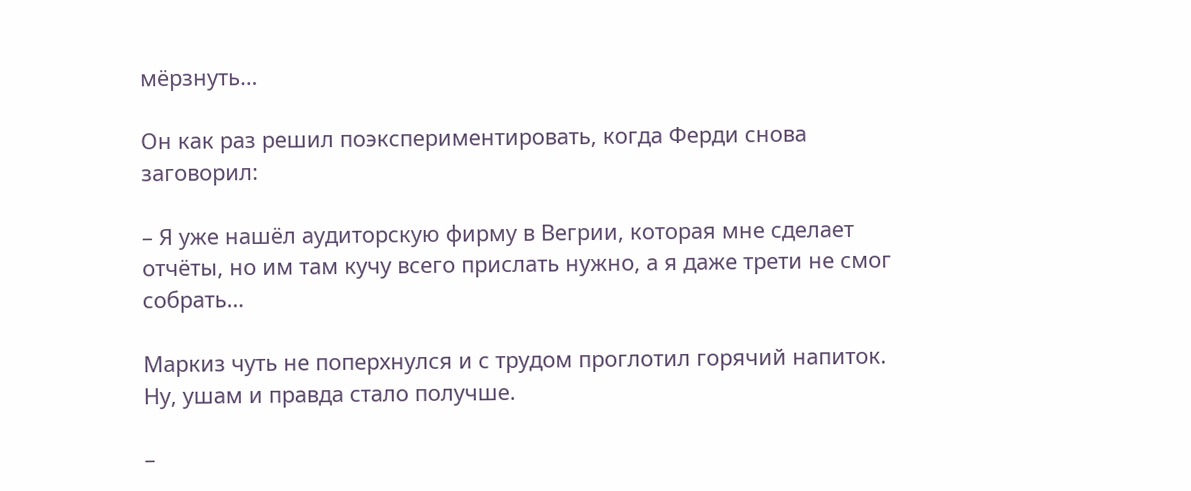мёрзнуть…

Он как раз решил поэкспериментировать, когда Ферди снова заговорил:

– Я уже нашёл аудиторскую фирму в Вегрии, которая мне сделает отчёты, но им там кучу всего прислать нужно, а я даже трети не смог собрать…

Маркиз чуть не поперхнулся и с трудом проглотил горячий напиток. Ну, ушам и правда стало получше.

–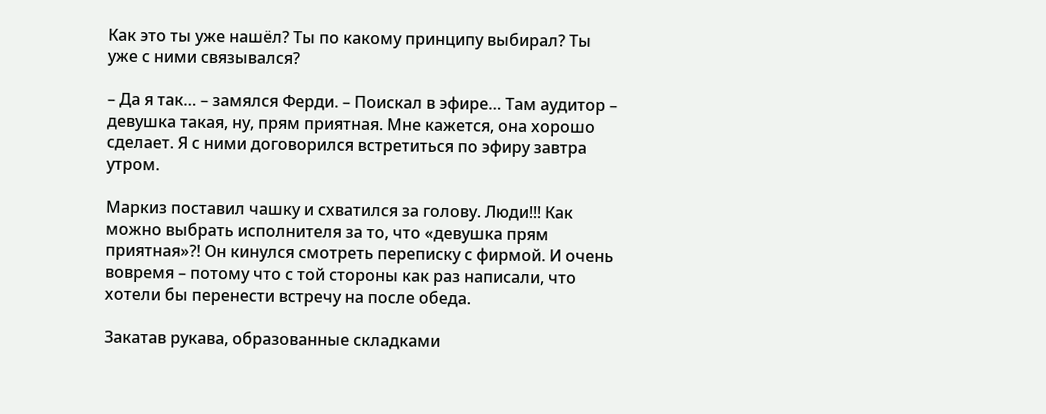Как это ты уже нашёл? Ты по какому принципу выбирал? Ты уже с ними связывался?

– Да я так… – замялся Ферди. – Поискал в эфире… Там аудитор – девушка такая, ну, прям приятная. Мне кажется, она хорошо сделает. Я с ними договорился встретиться по эфиру завтра утром.

Маркиз поставил чашку и схватился за голову. Люди!!! Как можно выбрать исполнителя за то, что «девушка прям приятная»?! Он кинулся смотреть переписку с фирмой. И очень вовремя – потому что с той стороны как раз написали, что хотели бы перенести встречу на после обеда.

Закатав рукава, образованные складками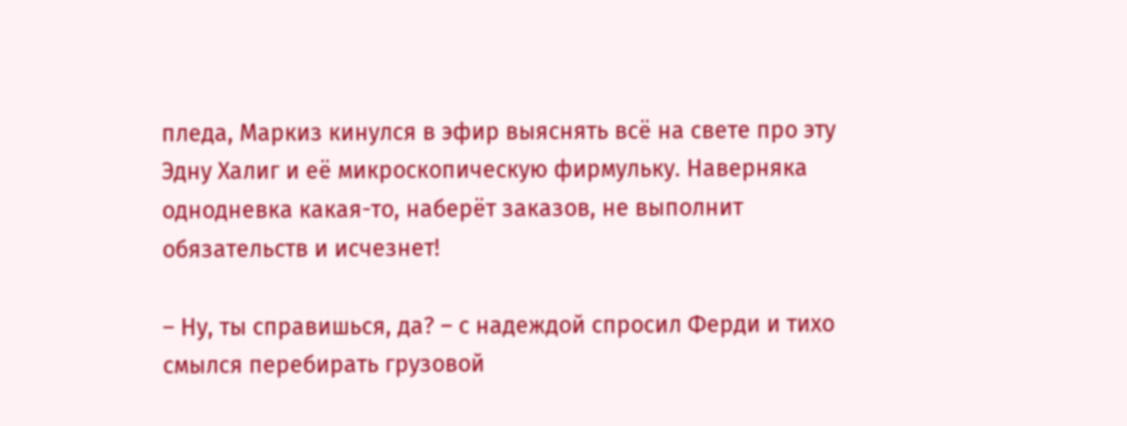пледа, Маркиз кинулся в эфир выяснять всё на свете про эту Эдну Халиг и её микроскопическую фирмульку. Наверняка однодневка какая-то, наберёт заказов, не выполнит обязательств и исчезнет!

– Ну, ты справишься, да? – с надеждой спросил Ферди и тихо смылся перебирать грузовой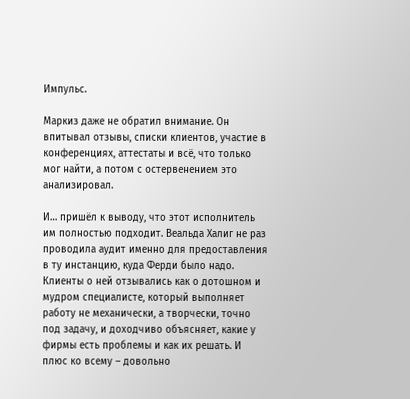Импульс.

Маркиз даже не обратил внимание. Он впитывал отзывы, списки клиентов, участие в конференциях, аттестаты и всё, что только мог найти, а потом с остервенением это анализировал.

И… пришёл к выводу, что этот исполнитель им полностью подходит. Веальда Халиг не раз проводила аудит именно для предоставления в ту инстанцию, куда Ферди было надо. Клиенты о ней отзывались как о дотошном и мудром специалисте, который выполняет работу не механически, а творчески, точно под задачу, и доходчиво объясняет, какие у фирмы есть проблемы и как их решать. И плюс ко всему – довольно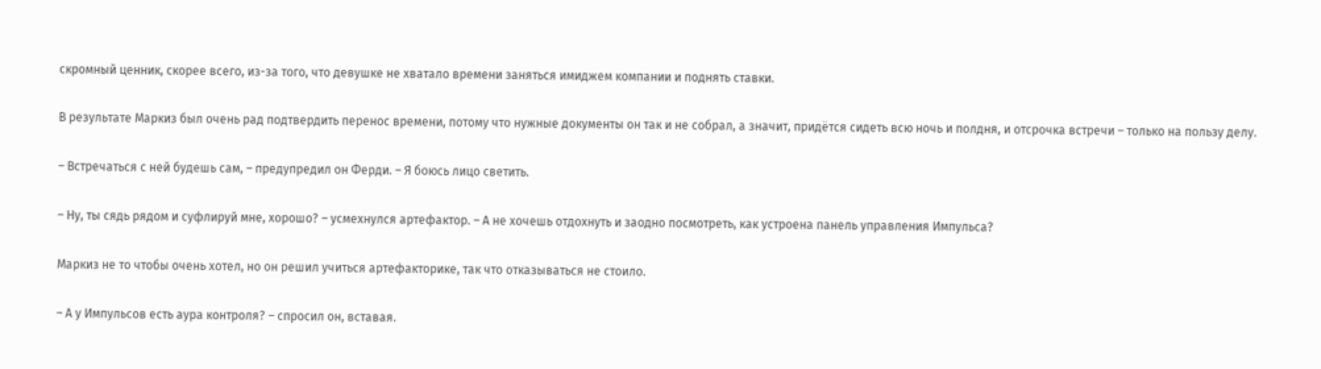скромный ценник, скорее всего, из-за того, что девушке не хватало времени заняться имиджем компании и поднять ставки.

В результате Маркиз был очень рад подтвердить перенос времени, потому что нужные документы он так и не собрал, а значит, придётся сидеть всю ночь и полдня, и отсрочка встречи – только на пользу делу.

– Встречаться с ней будешь сам, – предупредил он Ферди. – Я боюсь лицо светить.

– Ну, ты сядь рядом и суфлируй мне, хорошо? – усмехнулся артефактор. – А не хочешь отдохнуть и заодно посмотреть, как устроена панель управления Импульса?

Маркиз не то чтобы очень хотел, но он решил учиться артефакторике, так что отказываться не стоило.

– А у Импульсов есть аура контроля? – спросил он, вставая.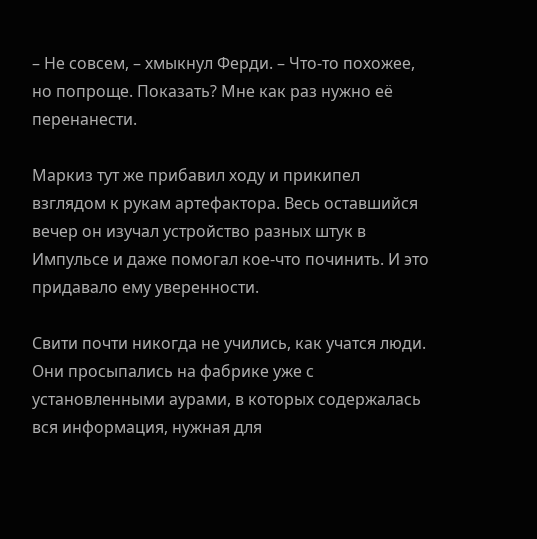– Не совсем, – хмыкнул Ферди. – Что-то похожее, но попроще. Показать? Мне как раз нужно её перенанести.

Маркиз тут же прибавил ходу и прикипел взглядом к рукам артефактора. Весь оставшийся вечер он изучал устройство разных штук в Импульсе и даже помогал кое-что починить. И это придавало ему уверенности.

Свити почти никогда не учились, как учатся люди. Они просыпались на фабрике уже с установленными аурами, в которых содержалась вся информация, нужная для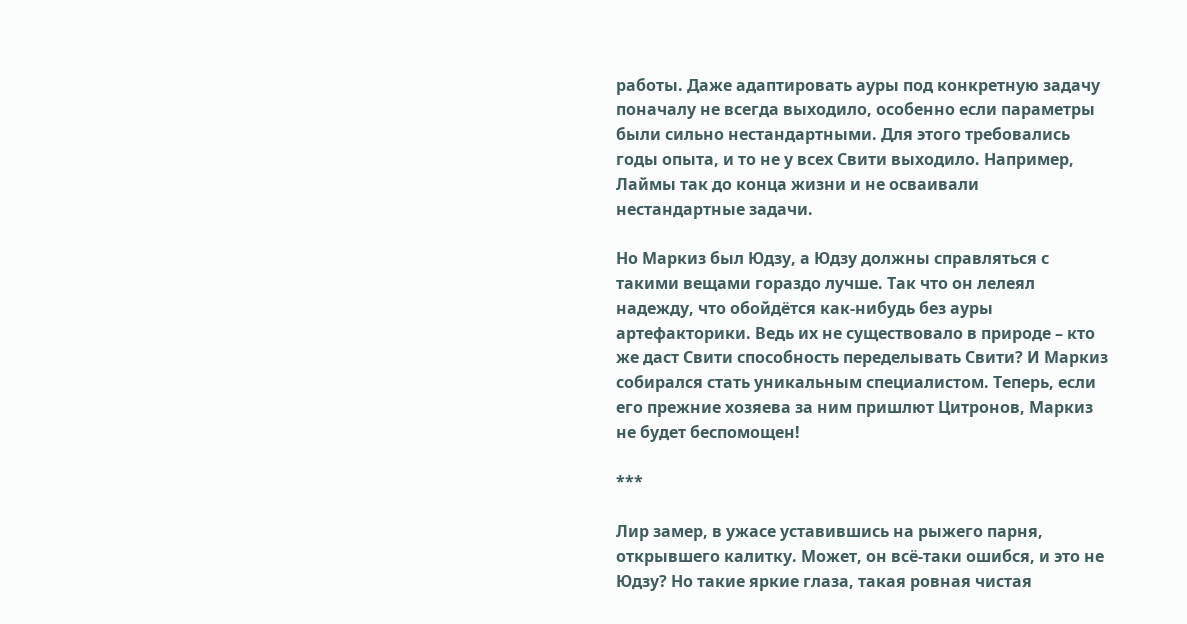работы. Даже адаптировать ауры под конкретную задачу поначалу не всегда выходило, особенно если параметры были сильно нестандартными. Для этого требовались годы опыта, и то не у всех Свити выходило. Например, Лаймы так до конца жизни и не осваивали нестандартные задачи.

Но Маркиз был Юдзу, а Юдзу должны справляться с такими вещами гораздо лучше. Так что он лелеял надежду, что обойдётся как-нибудь без ауры артефакторики. Ведь их не существовало в природе – кто же даст Свити способность переделывать Свити? И Маркиз собирался стать уникальным специалистом. Теперь, если его прежние хозяева за ним пришлют Цитронов, Маркиз не будет беспомощен!

***

Лир замер, в ужасе уставившись на рыжего парня, открывшего калитку. Может, он всё-таки ошибся, и это не Юдзу? Но такие яркие глаза, такая ровная чистая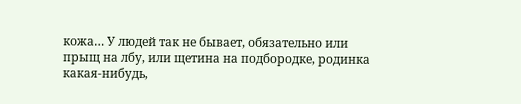кожа… У людей так не бывает, обязательно или прыщ на лбу, или щетина на подбородке, родинка какая-нибудь,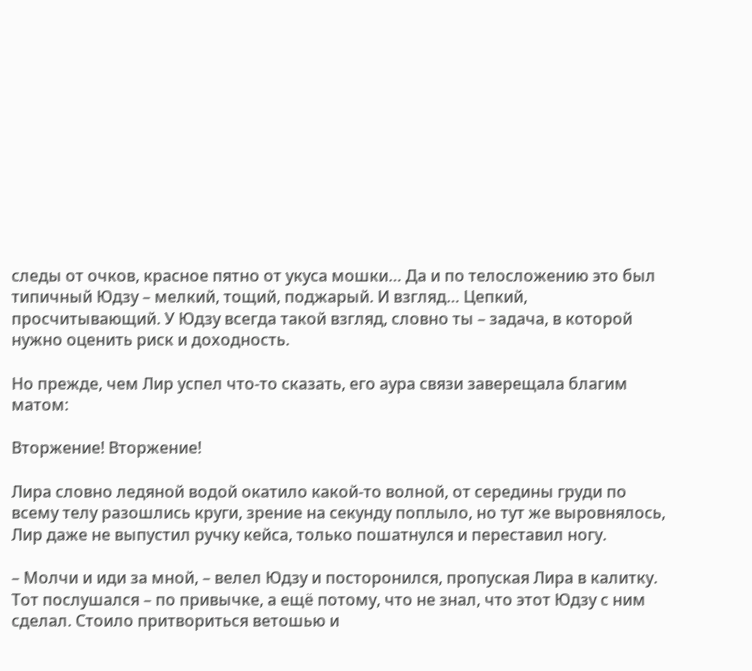следы от очков, красное пятно от укуса мошки… Да и по телосложению это был типичный Юдзу – мелкий, тощий, поджарый. И взгляд… Цепкий, просчитывающий. У Юдзу всегда такой взгляд, словно ты – задача, в которой нужно оценить риск и доходность.

Но прежде, чем Лир успел что-то сказать, его аура связи заверещала благим матом:

Вторжение! Вторжение!

Лира словно ледяной водой окатило какой-то волной, от середины груди по всему телу разошлись круги, зрение на секунду поплыло, но тут же выровнялось, Лир даже не выпустил ручку кейса, только пошатнулся и переставил ногу.

– Молчи и иди за мной, – велел Юдзу и посторонился, пропуская Лира в калитку. Тот послушался – по привычке, а ещё потому, что не знал, что этот Юдзу с ним сделал. Стоило притвориться ветошью и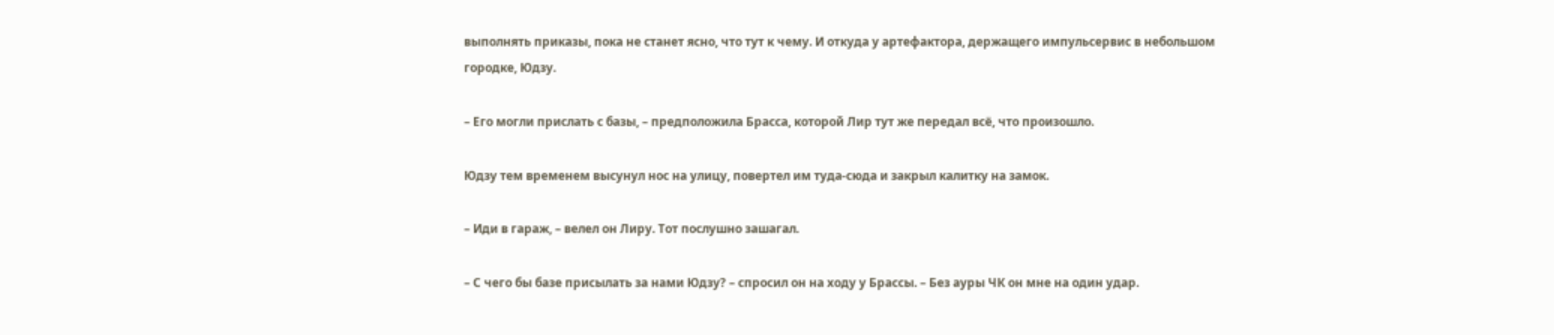выполнять приказы, пока не станет ясно, что тут к чему. И откуда у артефактора, держащего импульсервис в небольшом городке, Юдзу.

– Его могли прислать с базы, – предположила Брасса, которой Лир тут же передал всё, что произошло.

Юдзу тем временем высунул нос на улицу, повертел им туда-сюда и закрыл калитку на замок.

– Иди в гараж, – велел он Лиру. Тот послушно зашагал.

– С чего бы базе присылать за нами Юдзу? – спросил он на ходу у Брассы. – Без ауры ЧК он мне на один удар.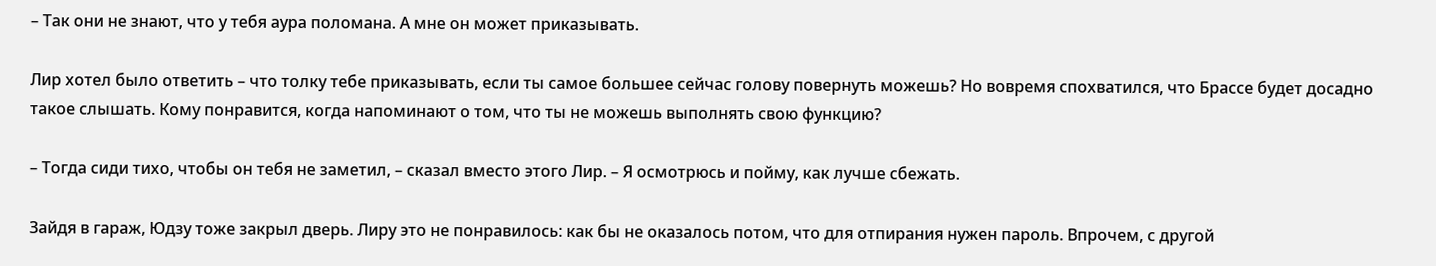– Так они не знают, что у тебя аура поломана. А мне он может приказывать.

Лир хотел было ответить – что толку тебе приказывать, если ты самое большее сейчас голову повернуть можешь? Но вовремя спохватился, что Брассе будет досадно такое слышать. Кому понравится, когда напоминают о том, что ты не можешь выполнять свою функцию?

– Тогда сиди тихо, чтобы он тебя не заметил, – сказал вместо этого Лир. – Я осмотрюсь и пойму, как лучше сбежать.

Зайдя в гараж, Юдзу тоже закрыл дверь. Лиру это не понравилось: как бы не оказалось потом, что для отпирания нужен пароль. Впрочем, с другой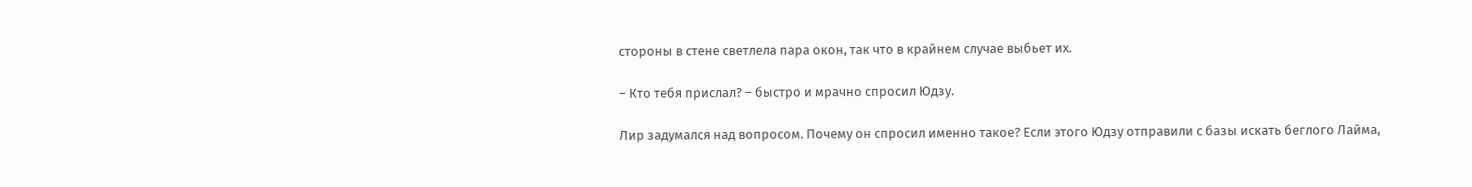стороны в стене светлела пара окон, так что в крайнем случае выбьет их.

– Кто тебя прислал? – быстро и мрачно спросил Юдзу.

Лир задумался над вопросом. Почему он спросил именно такое? Если этого Юдзу отправили с базы искать беглого Лайма,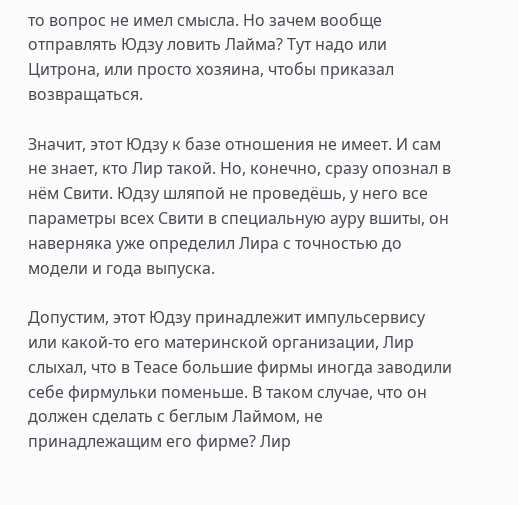то вопрос не имел смысла. Но зачем вообще отправлять Юдзу ловить Лайма? Тут надо или Цитрона, или просто хозяина, чтобы приказал возвращаться.

Значит, этот Юдзу к базе отношения не имеет. И сам не знает, кто Лир такой. Но, конечно, сразу опознал в нём Свити. Юдзу шляпой не проведёшь, у него все параметры всех Свити в специальную ауру вшиты, он наверняка уже определил Лира с точностью до модели и года выпуска.

Допустим, этот Юдзу принадлежит импульсервису или какой-то его материнской организации, Лир слыхал, что в Теасе большие фирмы иногда заводили себе фирмульки поменьше. В таком случае, что он должен сделать с беглым Лаймом, не принадлежащим его фирме? Лир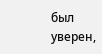был уверен,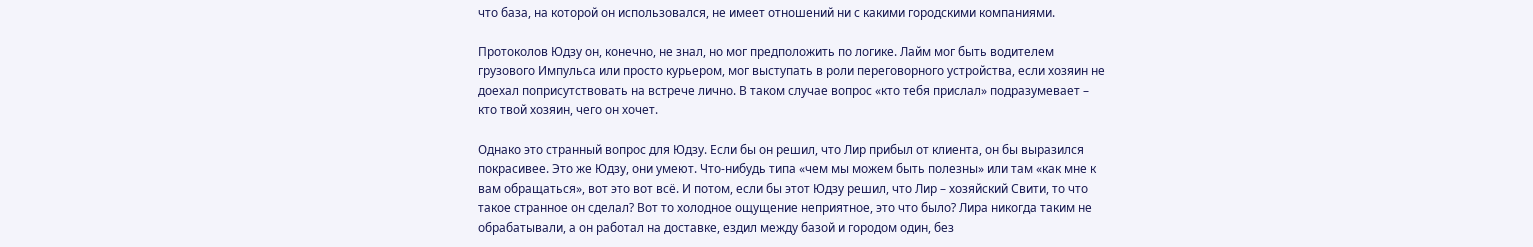что база, на которой он использовался, не имеет отношений ни с какими городскими компаниями.

Протоколов Юдзу он, конечно, не знал, но мог предположить по логике. Лайм мог быть водителем грузового Импульса или просто курьером, мог выступать в роли переговорного устройства, если хозяин не доехал поприсутствовать на встрече лично. В таком случае вопрос «кто тебя прислал» подразумевает – кто твой хозяин, чего он хочет.

Однако это странный вопрос для Юдзу. Если бы он решил, что Лир прибыл от клиента, он бы выразился покрасивее. Это же Юдзу, они умеют. Что-нибудь типа «чем мы можем быть полезны» или там «как мне к вам обращаться», вот это вот всё. И потом, если бы этот Юдзу решил, что Лир – хозяйский Свити, то что такое странное он сделал? Вот то холодное ощущение неприятное, это что было? Лира никогда таким не обрабатывали, а он работал на доставке, ездил между базой и городом один, без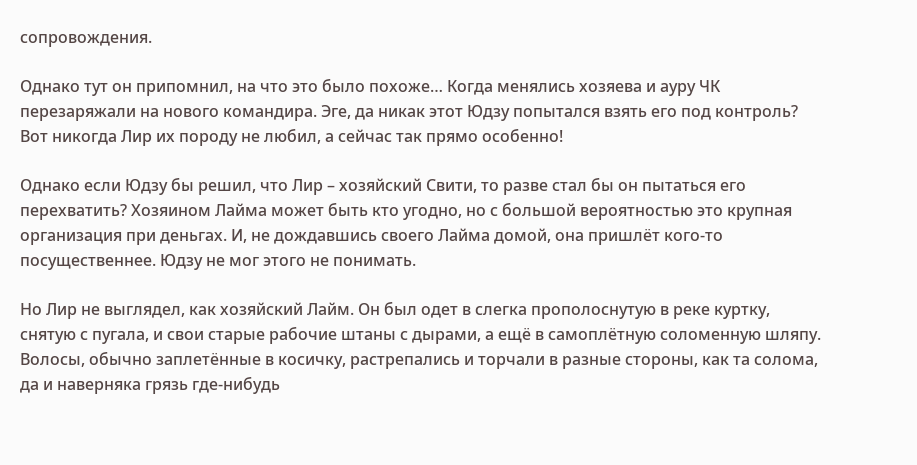сопровождения.

Однако тут он припомнил, на что это было похоже… Когда менялись хозяева и ауру ЧК перезаряжали на нового командира. Эге, да никак этот Юдзу попытался взять его под контроль? Вот никогда Лир их породу не любил, а сейчас так прямо особенно!

Однако если Юдзу бы решил, что Лир – хозяйский Свити, то разве стал бы он пытаться его перехватить? Хозяином Лайма может быть кто угодно, но с большой вероятностью это крупная организация при деньгах. И, не дождавшись своего Лайма домой, она пришлёт кого-то посущественнее. Юдзу не мог этого не понимать.

Но Лир не выглядел, как хозяйский Лайм. Он был одет в слегка прополоснутую в реке куртку, снятую с пугала, и свои старые рабочие штаны с дырами, а ещё в самоплётную соломенную шляпу. Волосы, обычно заплетённые в косичку, растрепались и торчали в разные стороны, как та солома, да и наверняка грязь где-нибудь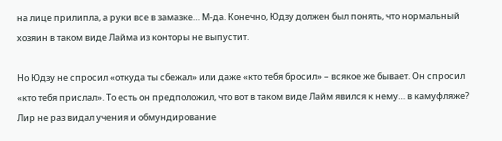на лице прилипла, а руки все в замазке… М-да. Конечно, Юдзу должен был понять, что нормальный хозяин в таком виде Лайма из конторы не выпустит.

Но Юдзу не спросил «откуда ты сбежал» или даже «кто тебя бросил» – всякое же бывает. Он спросил «кто тебя прислал». То есть он предположил, что вот в таком виде Лайм явился к нему… в камуфляже? Лир не раз видал учения и обмундирование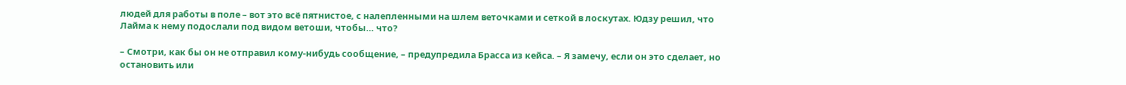людей для работы в поле – вот это всё пятнистое, с налепленными на шлем веточками и сеткой в лоскутах. Юдзу решил, что Лайма к нему подослали под видом ветоши, чтобы… что?

– Смотри, как бы он не отправил кому-нибудь сообщение, – предупредила Брасса из кейса. – Я замечу, если он это сделает, но остановить или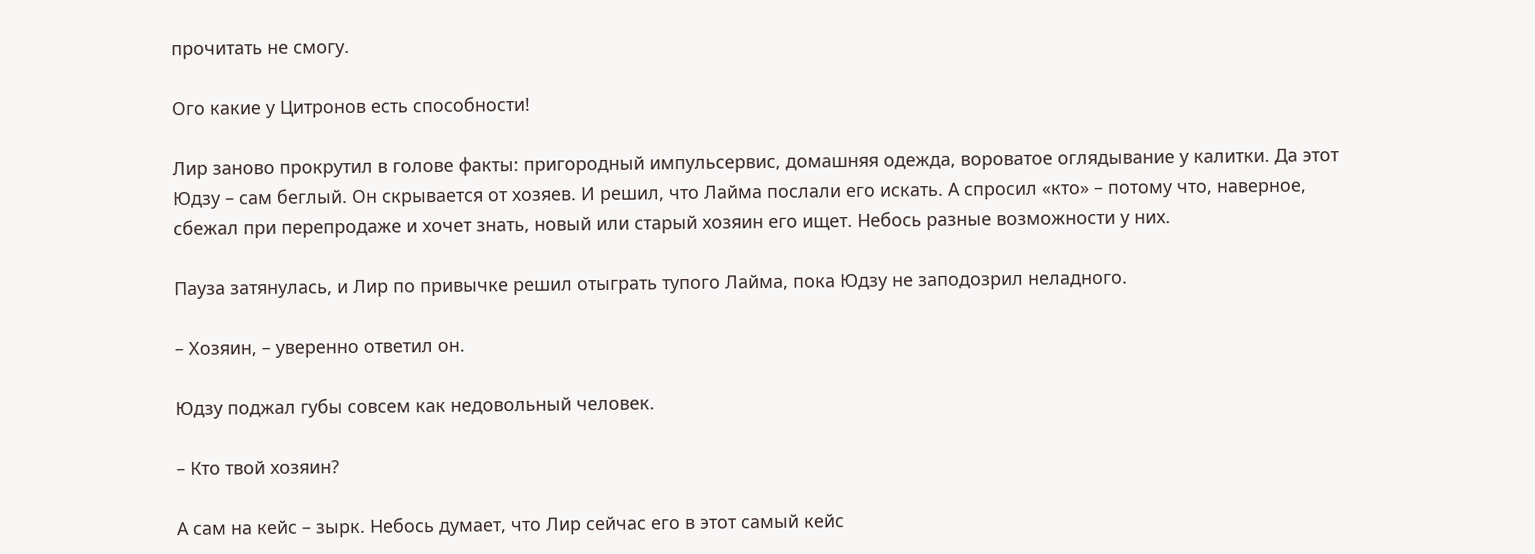прочитать не смогу.

Ого какие у Цитронов есть способности!

Лир заново прокрутил в голове факты: пригородный импульсервис, домашняя одежда, вороватое оглядывание у калитки. Да этот Юдзу – сам беглый. Он скрывается от хозяев. И решил, что Лайма послали его искать. А спросил «кто» – потому что, наверное, сбежал при перепродаже и хочет знать, новый или старый хозяин его ищет. Небось разные возможности у них.

Пауза затянулась, и Лир по привычке решил отыграть тупого Лайма, пока Юдзу не заподозрил неладного.

– Хозяин, – уверенно ответил он.

Юдзу поджал губы совсем как недовольный человек.

– Кто твой хозяин?

А сам на кейс – зырк. Небось думает, что Лир сейчас его в этот самый кейс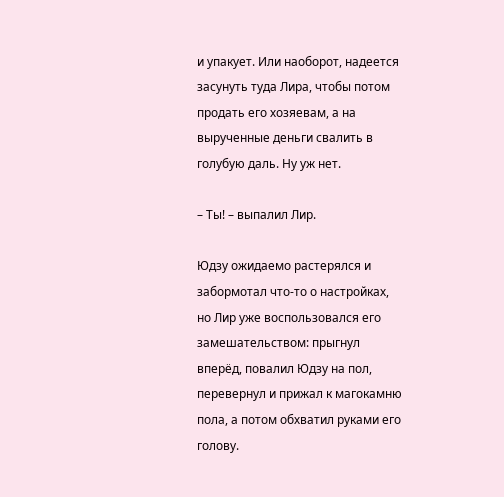и упакует. Или наоборот, надеется засунуть туда Лира, чтобы потом продать его хозяевам, а на вырученные деньги свалить в голубую даль. Ну уж нет.

– Ты! – выпалил Лир.

Юдзу ожидаемо растерялся и забормотал что-то о настройках, но Лир уже воспользовался его замешательством: прыгнул вперёд, повалил Юдзу на пол, перевернул и прижал к магокамню пола, а потом обхватил руками его голову.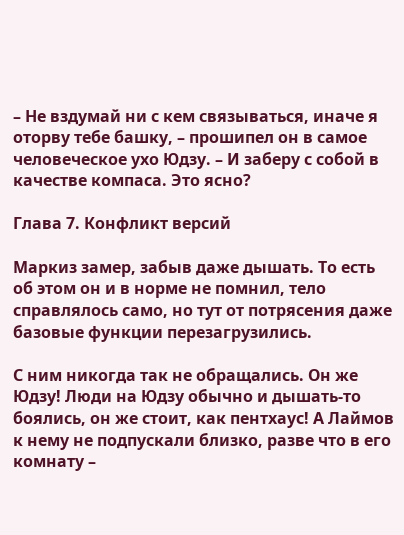– Не вздумай ни с кем связываться, иначе я оторву тебе башку, – прошипел он в самое человеческое ухо Юдзу. – И заберу с собой в качестве компаса. Это ясно?

Глава 7. Конфликт версий

Маркиз замер, забыв даже дышать. То есть об этом он и в норме не помнил, тело справлялось само, но тут от потрясения даже базовые функции перезагрузились.

С ним никогда так не обращались. Он же Юдзу! Люди на Юдзу обычно и дышать-то боялись, он же стоит, как пентхаус! А Лаймов к нему не подпускали близко, разве что в его комнату –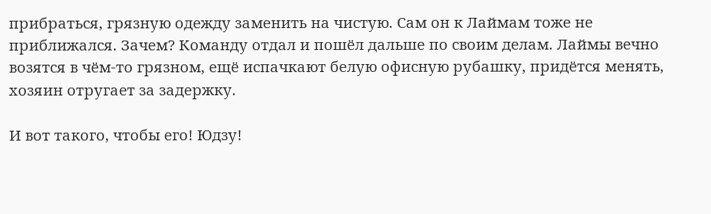прибраться, грязную одежду заменить на чистую. Сам он к Лаймам тоже не приближался. Зачем? Команду отдал и пошёл дальше по своим делам. Лаймы вечно возятся в чём-то грязном, ещё испачкают белую офисную рубашку, придётся менять, хозяин отругает за задержку.

И вот такого, чтобы его! Юдзу!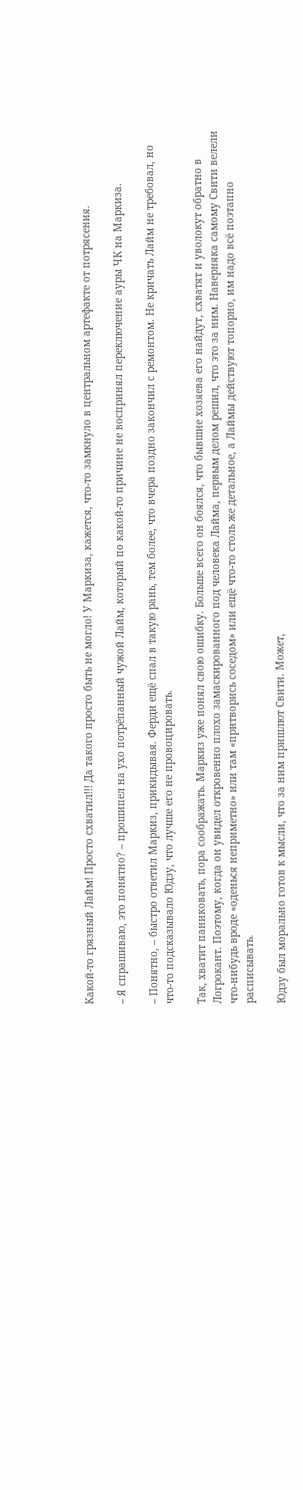Какой-то грязный Лайм! Просто схватил!!! Да такого просто быть не могло! У Маркиза, кажется, что-то замкнуло в центральном артефакте от потрясения.

– Я спрашиваю, это понятно? – прошипел на ухо потрёпанный чужой Лайм, который по какой-то причине не воспринял переключение ауры ЧК на Маркиза.

– Понятно, – быстро ответил Маркиз, прикидывая. Ферди ещё спал в такую рань, тем более, что вчера поздно закончил с ремонтом. Не кричать Лайм не требовал, но что-то подсказывало Юдзу, что лучше его не провоцировать.

Так, хватит паниковать, пора соображать. Маркиз уже понял свою ошибку. Больше всего он боялся, что бывшие хозяева его найдут, схватят и уволокут обратно в Логрокант. Поэтому, когда он увидел откровенно плохо замаскированного под человека Лайма, первым делом решил, что это за ним. Наверняка самому Свити велели что-нибудь вроде «оденься неприметно» или там «притворись соседом» или ещё что-то столь же детальное, а Лаймы действуют топорно, им надо всё поэтапно расписывать.

Юдзу был морально готов к мысли, что за ним пришлют Свити. Может,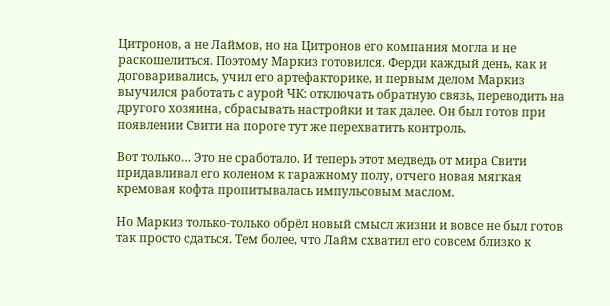Цитронов, а не Лаймов, но на Цитронов его компания могла и не раскошелиться. Поэтому Маркиз готовился. Ферди каждый день, как и договаривались, учил его артефакторике, и первым делом Маркиз выучился работать с аурой ЧК: отключать обратную связь, переводить на другого хозяина, сбрасывать настройки и так далее. Он был готов при появлении Свити на пороге тут же перехватить контроль.

Вот только… Это не сработало. И теперь этот медведь от мира Свити придавливал его коленом к гаражному полу, отчего новая мягкая кремовая кофта пропитывалась импульсовым маслом.

Но Маркиз только-только обрёл новый смысл жизни и вовсе не был готов так просто сдаться. Тем более, что Лайм схватил его совсем близко к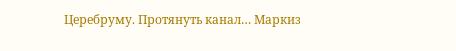Церебруму. Протянуть канал… Маркиз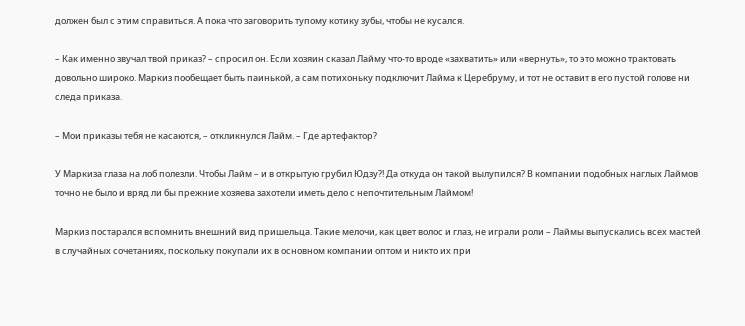должен был с этим справиться. А пока что заговорить тупому котику зубы, чтобы не кусался.

– Как именно звучал твой приказ? – спросил он. Если хозяин сказал Лайму что-то вроде «захватить» или «вернуть», то это можно трактовать довольно широко. Маркиз пообещает быть паинькой, а сам потихоньку подключит Лайма к Церебруму, и тот не оставит в его пустой голове ни следа приказа.

– Мои приказы тебя не касаются, – откликнулся Лайм. – Где артефактор?

У Маркиза глаза на лоб полезли. Чтобы Лайм – и в открытую грубил Юдзу?! Да откуда он такой вылупился? В компании подобных наглых Лаймов точно не было и вряд ли бы прежние хозяева захотели иметь дело с непочтительным Лаймом!

Маркиз постарался вспомнить внешний вид пришельца. Такие мелочи, как цвет волос и глаз, не играли роли – Лаймы выпускались всех мастей в случайных сочетаниях, поскольку покупали их в основном компании оптом и никто их при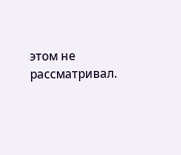этом не рассматривал.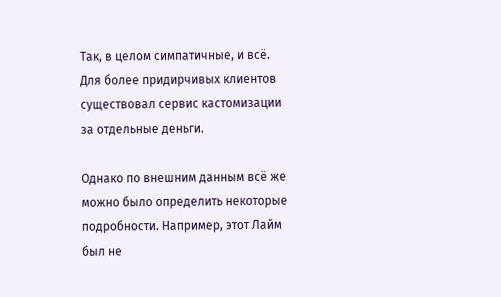Так, в целом симпатичные, и всё. Для более придирчивых клиентов существовал сервис кастомизации за отдельные деньги.

Однако по внешним данным всё же можно было определить некоторые подробности. Например, этот Лайм был не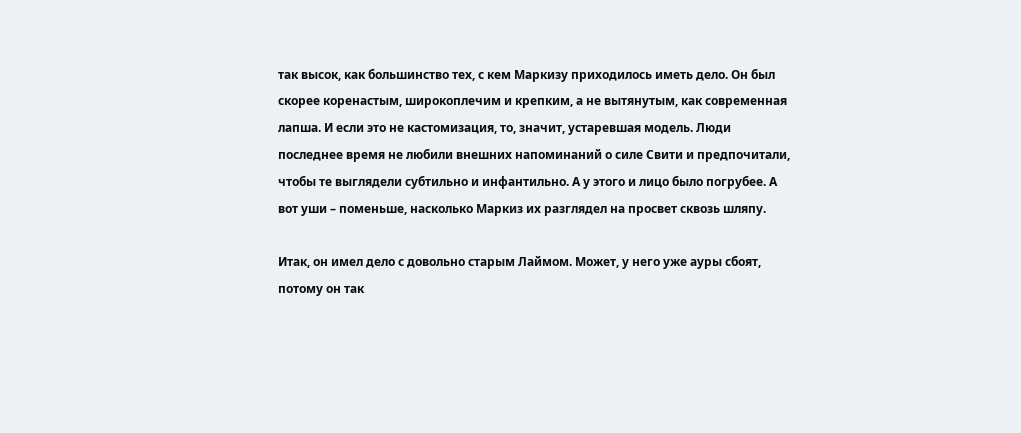так высок, как большинство тех, с кем Маркизу приходилось иметь дело. Он был скорее коренастым, широкоплечим и крепким, а не вытянутым, как современная лапша. И если это не кастомизация, то, значит, устаревшая модель. Люди последнее время не любили внешних напоминаний о силе Свити и предпочитали, чтобы те выглядели субтильно и инфантильно. А у этого и лицо было погрубее. А вот уши – поменьше, насколько Маркиз их разглядел на просвет сквозь шляпу.

Итак, он имел дело с довольно старым Лаймом. Может, у него уже ауры сбоят, потому он так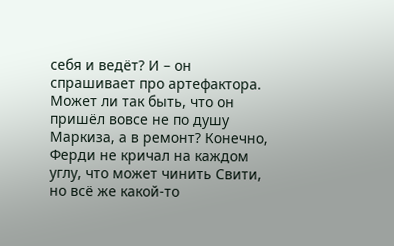себя и ведёт? И – он спрашивает про артефактора. Может ли так быть, что он пришёл вовсе не по душу Маркиза, а в ремонт? Конечно, Ферди не кричал на каждом углу, что может чинить Свити, но всё же какой-то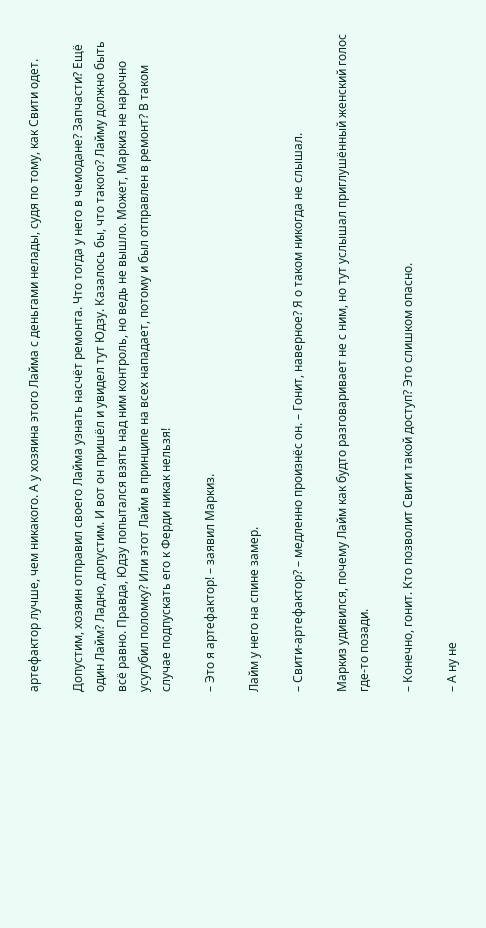артефактор лучше, чем никакого. А у хозяина этого Лайма с деньгами нелады, судя по тому, как Свити одет.

Допустим, хозяин отправил своего Лайма узнать насчёт ремонта. Что тогда у него в чемодане? Запчасти? Ещё один Лайм? Ладно, допустим. И вот он пришёл и увидел тут Юдзу. Казалось бы, что такого? Лайму должно быть всё равно. Правда, Юдзу попытался взять над ним контроль, но ведь не вышло. Может, Маркиз не нарочно усугубил поломку? Или этот Лайм в принципе на всех нападает, потому и был отправлен в ремонт? В таком случае подпускать его к Ферди никак нельзя!

– Это я артефактор! – заявил Маркиз.

Лайм у него на спине замер.

– Свити-артефактор? – медленно произнёс он. – Гонит, наверное? Я о таком никогда не слышал.

Маркиз удивился, почему Лайм как будто разговаривает не с ним, но тут услышал приглушённый женский голос где-то позади.

– Конечно, гонит. Кто позволит Свити такой доступ? Это слишком опасно.

– А ну не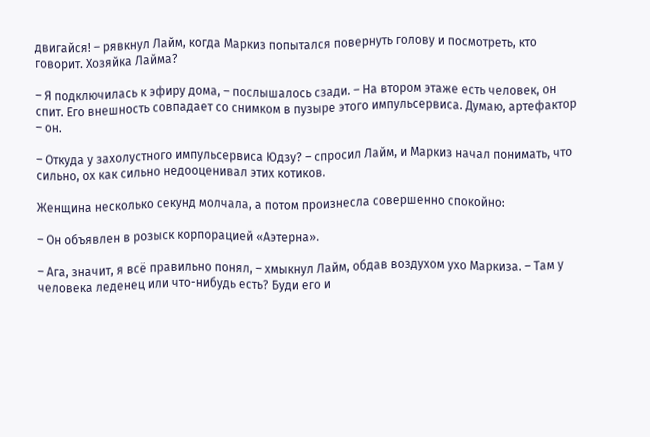двигайся! – рявкнул Лайм, когда Маркиз попытался повернуть голову и посмотреть, кто говорит. Хозяйка Лайма?

– Я подключилась к эфиру дома, – послышалось сзади. – На втором этаже есть человек, он спит. Его внешность совпадает со снимком в пузыре этого импульсервиса. Думаю, артефактор – он.

– Откуда у захолустного импульсервиса Юдзу? – спросил Лайм, и Маркиз начал понимать, что сильно, ох как сильно недооценивал этих котиков.

Женщина несколько секунд молчала, а потом произнесла совершенно спокойно:

– Он объявлен в розыск корпорацией «Аэтерна».

– Ага, значит, я всё правильно понял, – хмыкнул Лайм, обдав воздухом ухо Маркиза. – Там у человека леденец или что-нибудь есть? Буди его и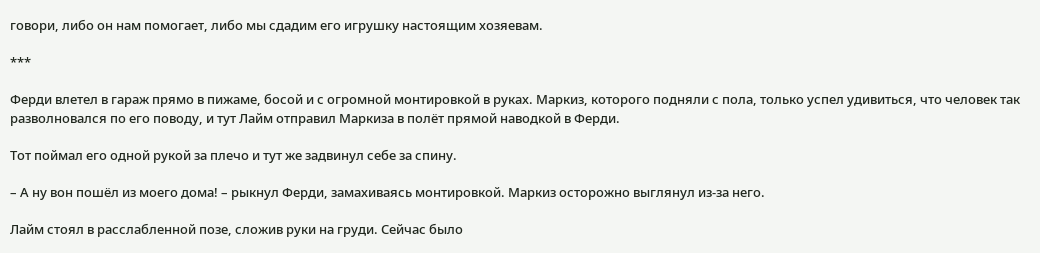говори, либо он нам помогает, либо мы сдадим его игрушку настоящим хозяевам.

***

Ферди влетел в гараж прямо в пижаме, босой и с огромной монтировкой в руках. Маркиз, которого подняли с пола, только успел удивиться, что человек так разволновался по его поводу, и тут Лайм отправил Маркиза в полёт прямой наводкой в Ферди.

Тот поймал его одной рукой за плечо и тут же задвинул себе за спину.

– А ну вон пошёл из моего дома! – рыкнул Ферди, замахиваясь монтировкой. Маркиз осторожно выглянул из-за него.

Лайм стоял в расслабленной позе, сложив руки на груди. Сейчас было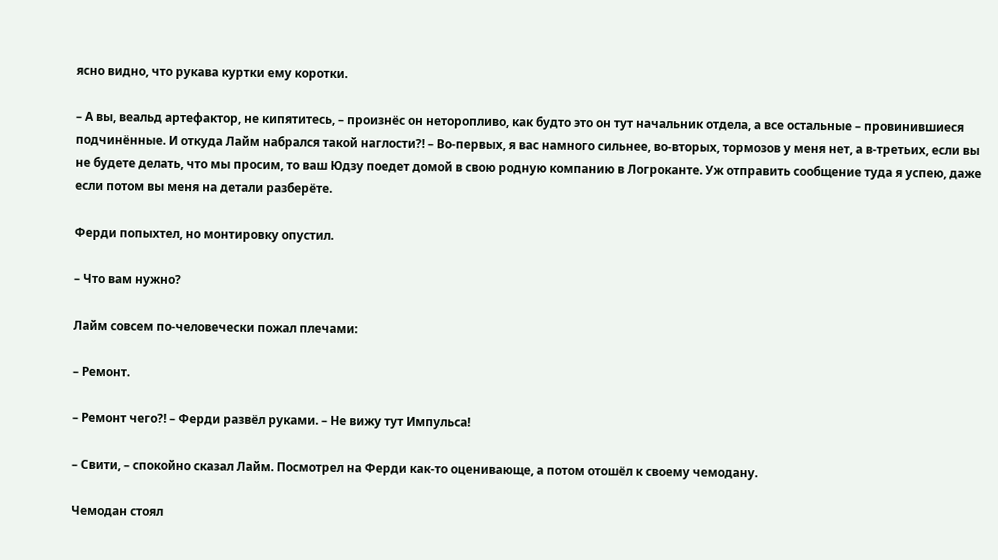ясно видно, что рукава куртки ему коротки.

– А вы, веальд артефактор, не кипятитесь, – произнёс он неторопливо, как будто это он тут начальник отдела, а все остальные – провинившиеся подчинённые. И откуда Лайм набрался такой наглости?! – Во-первых, я вас намного сильнее, во-вторых, тормозов у меня нет, а в-третьих, если вы не будете делать, что мы просим, то ваш Юдзу поедет домой в свою родную компанию в Логроканте. Уж отправить сообщение туда я успею, даже если потом вы меня на детали разберёте.

Ферди попыхтел, но монтировку опустил.

– Что вам нужно?

Лайм совсем по-человечески пожал плечами:

– Ремонт.

– Ремонт чего?! – Ферди развёл руками. – Не вижу тут Импульса!

– Свити, – спокойно сказал Лайм. Посмотрел на Ферди как-то оценивающе, а потом отошёл к своему чемодану.

Чемодан стоял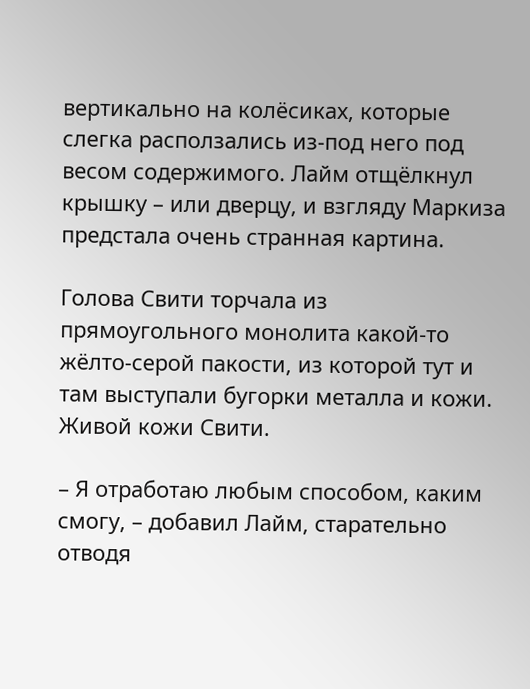вертикально на колёсиках, которые слегка расползались из-под него под весом содержимого. Лайм отщёлкнул крышку – или дверцу, и взгляду Маркиза предстала очень странная картина.

Голова Свити торчала из прямоугольного монолита какой-то жёлто-серой пакости, из которой тут и там выступали бугорки металла и кожи. Живой кожи Свити.

– Я отработаю любым способом, каким смогу, – добавил Лайм, старательно отводя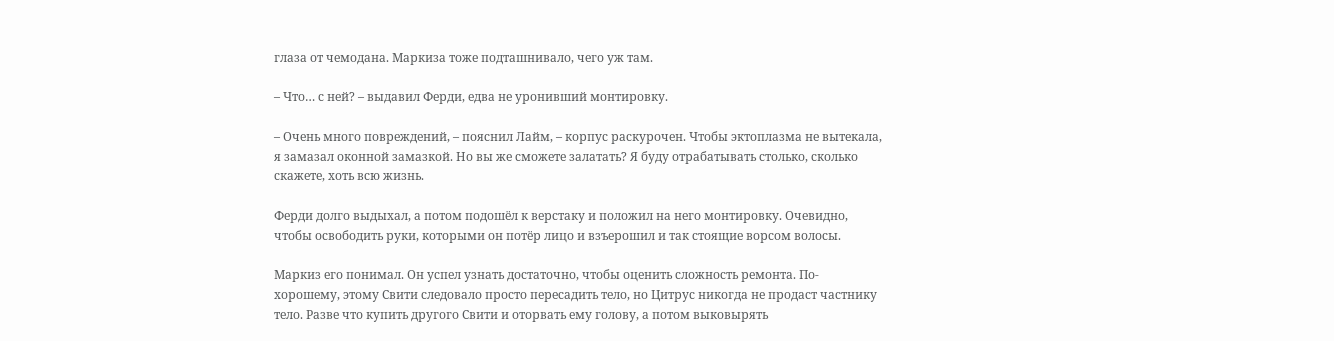глаза от чемодана. Маркиза тоже подташнивало, чего уж там.

– Что… с ней? – выдавил Ферди, едва не уронивший монтировку.

– Очень много повреждений, – пояснил Лайм, – корпус раскурочен. Чтобы эктоплазма не вытекала, я замазал оконной замазкой. Но вы же сможете залатать? Я буду отрабатывать столько, сколько скажете, хоть всю жизнь.

Ферди долго выдыхал, а потом подошёл к верстаку и положил на него монтировку. Очевидно, чтобы освободить руки, которыми он потёр лицо и взъерошил и так стоящие ворсом волосы.

Маркиз его понимал. Он успел узнать достаточно, чтобы оценить сложность ремонта. По-хорошему, этому Свити следовало просто пересадить тело, но Цитрус никогда не продаст частнику тело. Разве что купить другого Свити и оторвать ему голову, а потом выковырять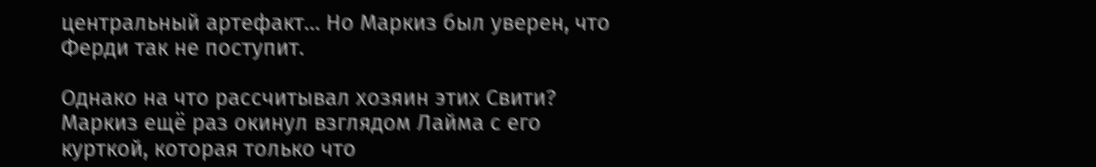центральный артефакт… Но Маркиз был уверен, что Ферди так не поступит.

Однако на что рассчитывал хозяин этих Свити? Маркиз ещё раз окинул взглядом Лайма с его курткой, которая только что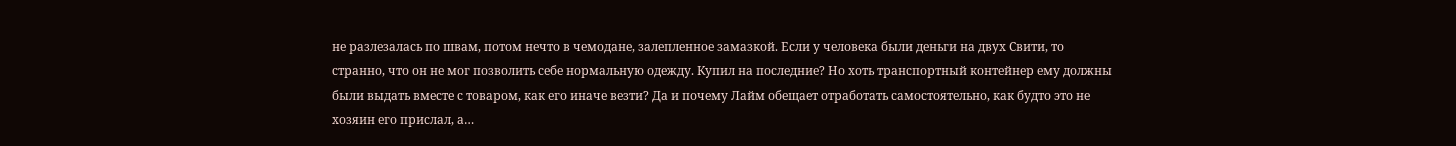не разлезалась по швам, потом нечто в чемодане, залепленное замазкой. Если у человека были деньги на двух Свити, то странно, что он не мог позволить себе нормальную одежду. Купил на последние? Но хоть транспортный контейнер ему должны были выдать вместе с товаром, как его иначе везти? Да и почему Лайм обещает отработать самостоятельно, как будто это не хозяин его прислал, а…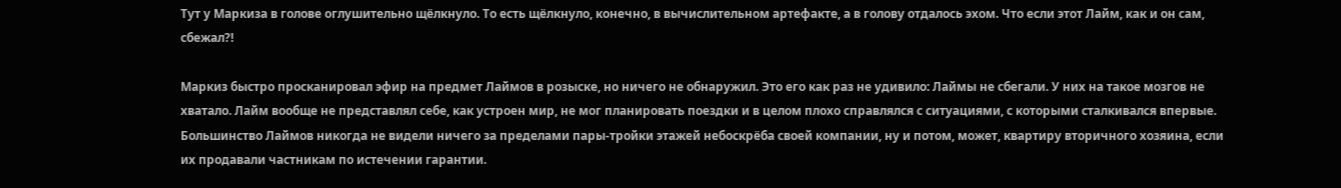Тут у Маркиза в голове оглушительно щёлкнуло. То есть щёлкнуло, конечно, в вычислительном артефакте, а в голову отдалось эхом. Что если этот Лайм, как и он сам, сбежал?!

Маркиз быстро просканировал эфир на предмет Лаймов в розыске, но ничего не обнаружил. Это его как раз не удивило: Лаймы не сбегали. У них на такое мозгов не хватало. Лайм вообще не представлял себе, как устроен мир, не мог планировать поездки и в целом плохо справлялся с ситуациями, с которыми сталкивался впервые. Большинство Лаймов никогда не видели ничего за пределами пары-тройки этажей небоскрёба своей компании, ну и потом, может, квартиру вторичного хозяина, если их продавали частникам по истечении гарантии.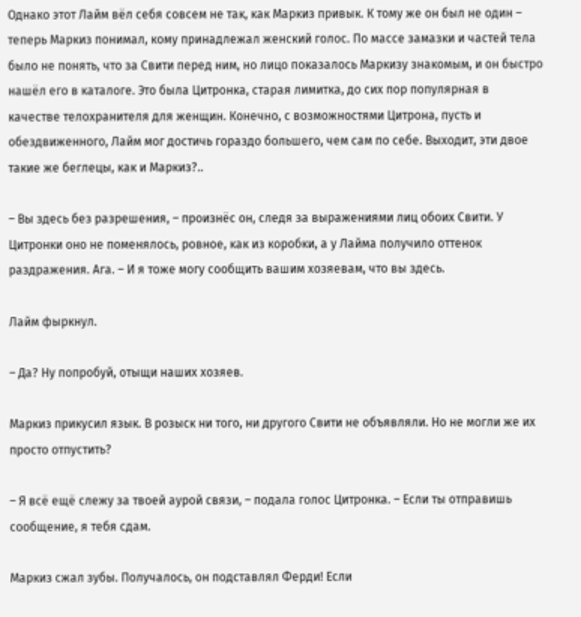Однако этот Лайм вёл себя совсем не так, как Маркиз привык. К тому же он был не один – теперь Маркиз понимал, кому принадлежал женский голос. По массе замазки и частей тела было не понять, что за Свити перед ним, но лицо показалось Маркизу знакомым, и он быстро нашёл его в каталоге. Это была Цитронка, старая лимитка, до сих пор популярная в качестве телохранителя для женщин. Конечно, с возможностями Цитрона, пусть и обездвиженного, Лайм мог достичь гораздо большего, чем сам по себе. Выходит, эти двое такие же беглецы, как и Маркиз?..

– Вы здесь без разрешения, – произнёс он, следя за выражениями лиц обоих Свити. У Цитронки оно не поменялось, ровное, как из коробки, а у Лайма получило оттенок раздражения. Ага. – И я тоже могу сообщить вашим хозяевам, что вы здесь.

Лайм фыркнул.

– Да? Ну попробуй, отыщи наших хозяев.

Маркиз прикусил язык. В розыск ни того, ни другого Свити не объявляли. Но не могли же их просто отпустить?

– Я всё ещё слежу за твоей аурой связи, – подала голос Цитронка. – Если ты отправишь сообщение, я тебя сдам.

Маркиз сжал зубы. Получалось, он подставлял Ферди! Если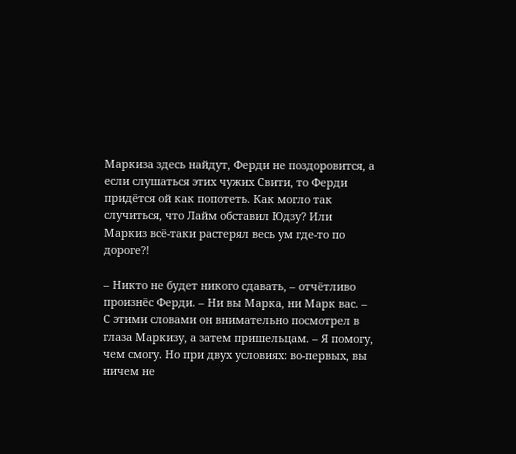Маркиза здесь найдут, Ферди не поздоровится, а если слушаться этих чужих Свити, то Ферди придётся ой как попотеть. Как могло так случиться, что Лайм обставил Юдзу? Или Маркиз всё-таки растерял весь ум где-то по дороге?!

– Никто не будет никого сдавать, – отчётливо произнёс Ферди. – Ни вы Марка, ни Марк вас. – С этими словами он внимательно посмотрел в глаза Маркизу, а затем пришельцам. – Я помогу, чем смогу. Но при двух условиях: во-первых, вы ничем не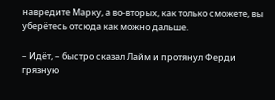навредите Марку, а во-вторых, как только сможете, вы уберётесь отсюда как можно дальше.

– Идёт, – быстро сказал Лайм и протянул Ферди грязную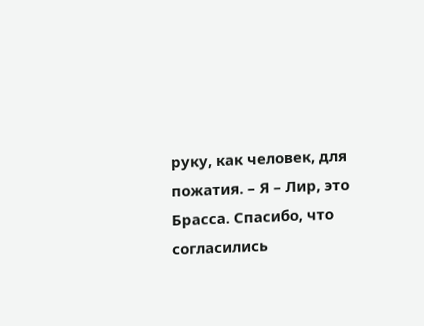руку, как человек, для пожатия. – Я – Лир, это Брасса. Спасибо, что согласились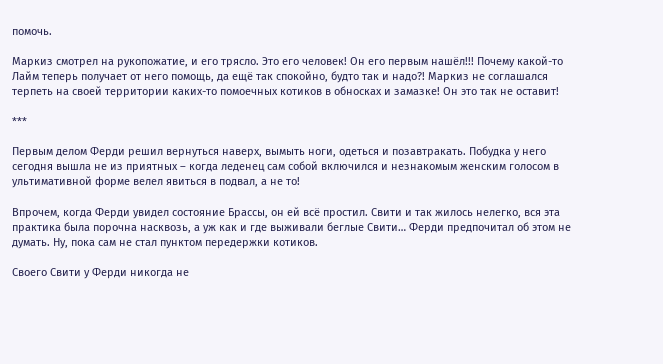помочь.

Маркиз смотрел на рукопожатие, и его трясло. Это его человек! Он его первым нашёл!!! Почему какой-то Лайм теперь получает от него помощь, да ещё так спокойно, будто так и надо?! Маркиз не соглашался терпеть на своей территории каких-то помоечных котиков в обносках и замазке! Он это так не оставит!

***

Первым делом Ферди решил вернуться наверх, вымыть ноги, одеться и позавтракать. Побудка у него сегодня вышла не из приятных – когда леденец сам собой включился и незнакомым женским голосом в ультимативной форме велел явиться в подвал, а не то!

Впрочем, когда Ферди увидел состояние Брассы, он ей всё простил. Свити и так жилось нелегко, вся эта практика была порочна насквозь, а уж как и где выживали беглые Свити… Ферди предпочитал об этом не думать. Ну, пока сам не стал пунктом передержки котиков.

Своего Свити у Ферди никогда не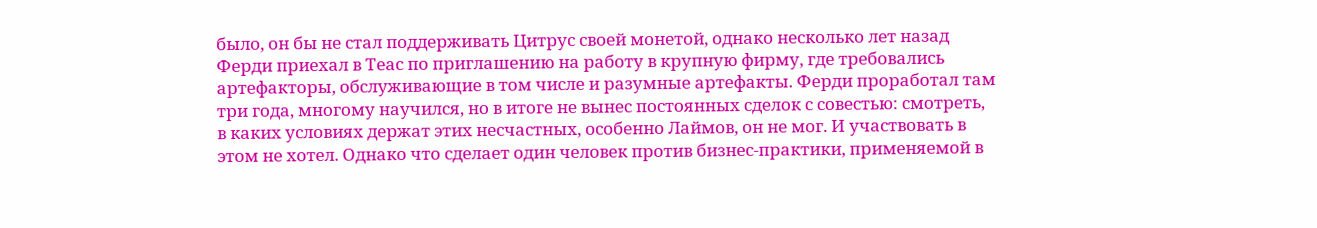было, он бы не стал поддерживать Цитрус своей монетой, однако несколько лет назад Ферди приехал в Теас по приглашению на работу в крупную фирму, где требовались артефакторы, обслуживающие в том числе и разумные артефакты. Ферди проработал там три года, многому научился, но в итоге не вынес постоянных сделок с совестью: смотреть, в каких условиях держат этих несчастных, особенно Лаймов, он не мог. И участвовать в этом не хотел. Однако что сделает один человек против бизнес-практики, применяемой в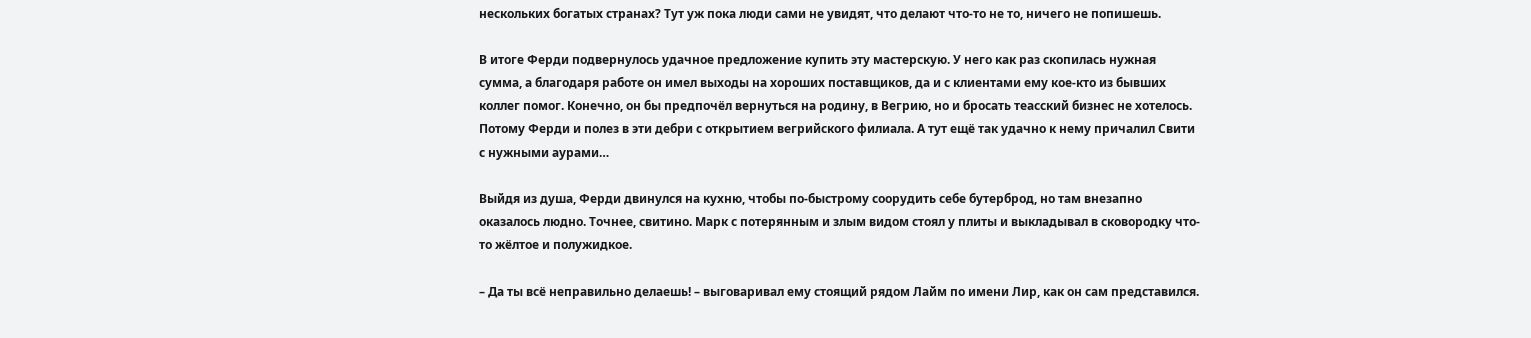нескольких богатых странах? Тут уж пока люди сами не увидят, что делают что-то не то, ничего не попишешь.

В итоге Ферди подвернулось удачное предложение купить эту мастерскую. У него как раз скопилась нужная сумма, а благодаря работе он имел выходы на хороших поставщиков, да и с клиентами ему кое-кто из бывших коллег помог. Конечно, он бы предпочёл вернуться на родину, в Вегрию, но и бросать теасский бизнес не хотелось. Потому Ферди и полез в эти дебри с открытием вегрийского филиала. А тут ещё так удачно к нему причалил Свити с нужными аурами…

Выйдя из душа, Ферди двинулся на кухню, чтобы по-быстрому соорудить себе бутерброд, но там внезапно оказалось людно. Точнее, свитино. Марк с потерянным и злым видом стоял у плиты и выкладывал в сковородку что-то жёлтое и полужидкое.

– Да ты всё неправильно делаешь! – выговаривал ему стоящий рядом Лайм по имени Лир, как он сам представился.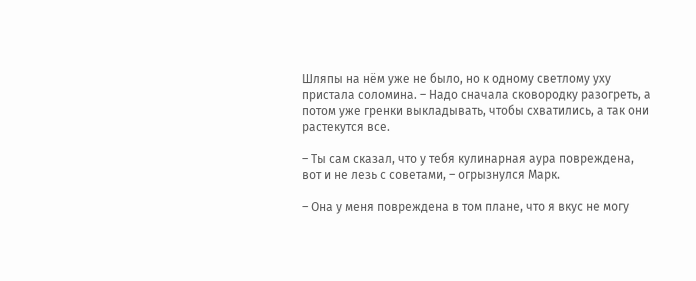Шляпы на нём уже не было, но к одному светлому уху пристала соломина. – Надо сначала сковородку разогреть, а потом уже гренки выкладывать, чтобы схватились, а так они растекутся все.

– Ты сам сказал, что у тебя кулинарная аура повреждена, вот и не лезь с советами, – огрызнулся Марк.

– Она у меня повреждена в том плане, что я вкус не могу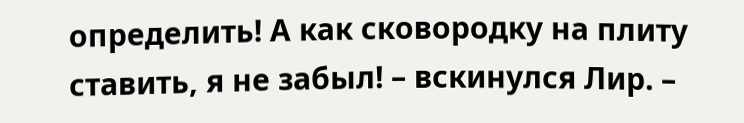определить! А как сковородку на плиту ставить, я не забыл! – вскинулся Лир. –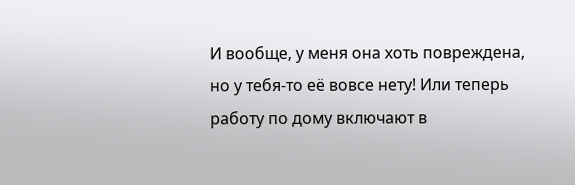И вообще, у меня она хоть повреждена, но у тебя-то её вовсе нету! Или теперь работу по дому включают в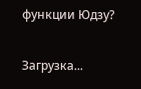функции Юдзу?

Загрузка...